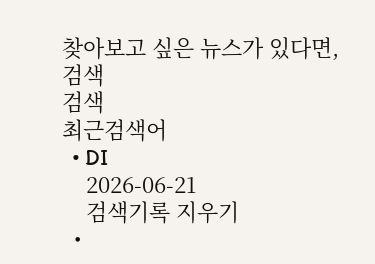찾아보고 싶은 뉴스가 있다면, 검색
검색
최근검색어
  • DI
    2026-06-21
    검색기록 지우기
  •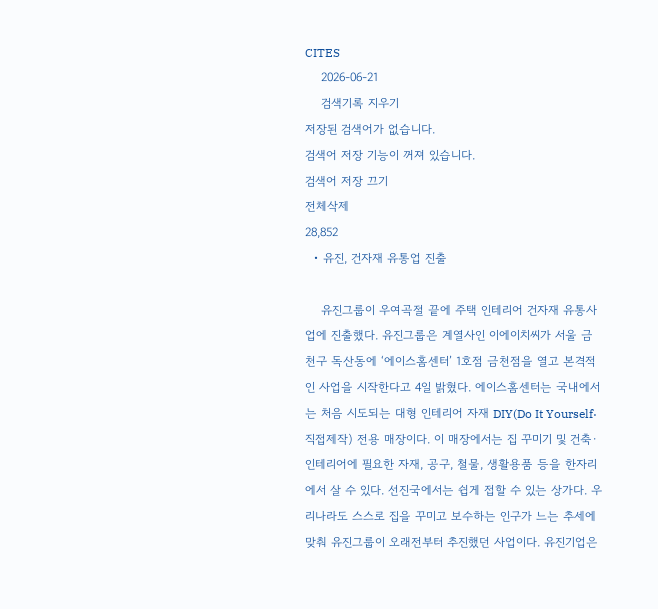CITES
    2026-06-21
    검색기록 지우기
저장된 검색어가 없습니다.
검색어 저장 기능이 꺼져 있습니다.
검색어 저장 끄기
전체삭제
28,852
  • 유진, 건자재 유통업 진출

    유진그룹이 우여곡절 끝에 주택 인테리어 건자재 유통사업에 진출했다. 유진그룹은 계열사인 이에이치씨가 서울 금천구 독산동에 ‘에이스홈센터’ 1호점 금천점을 열고 본격적인 사업을 시작한다고 4일 밝혔다. 에이스홈센터는 국내에서는 처음 시도되는 대형 인테리어 자재 DIY(Do It Yourself·직접제작) 전용 매장이다. 이 매장에서는 집 꾸미기 및 건축·인테리어에 필요한 자재, 공구, 철물, 생활용품 등을 한자리에서 살 수 있다. 선진국에서는 쉽게 접할 수 있는 상가다. 우리나라도 스스로 집을 꾸미고 보수하는 인구가 느는 추세에 맞춰 유진그룹이 오래전부터 추진했던 사업이다. 유진기업은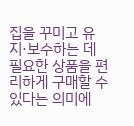집을 꾸미고 유지·보수하는 데 필요한 상품을 편리하게 구매할 수 있다는 의미에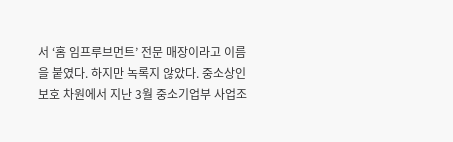서 ‘홈 임프루브먼트’ 전문 매장이라고 이름을 붙였다. 하지만 녹록지 않았다. 중소상인 보호 차원에서 지난 3월 중소기업부 사업조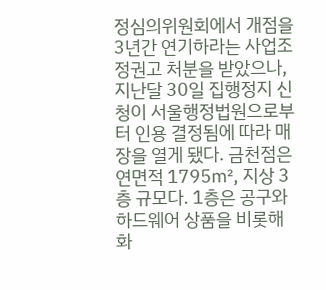정심의위원회에서 개점을 3년간 연기하라는 사업조정권고 처분을 받았으나, 지난달 30일 집행정지 신청이 서울행정법원으로부터 인용 결정됨에 따라 매장을 열게 됐다. 금천점은 연면적 1795㎡, 지상 3층 규모다. 1층은 공구와 하드웨어 상품을 비롯해 화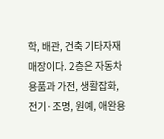학, 배관, 건축 기타자재 매장이다. 2층은 자동차용품과 가전, 생활잡화, 전기·조명, 원예, 애완용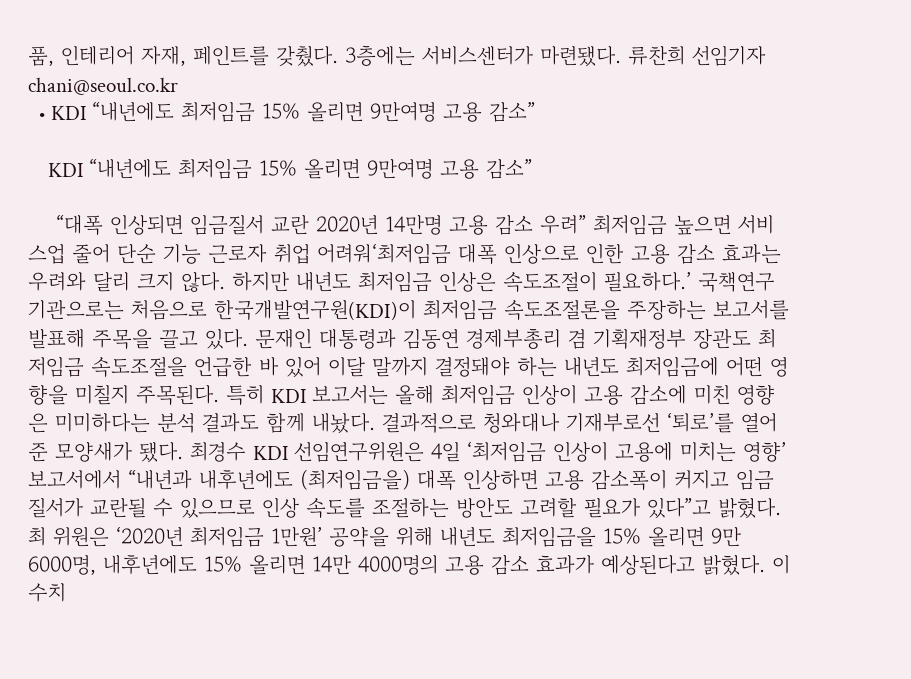품, 인테리어 자재, 페인트를 갖췄다. 3층에는 서비스센터가 마련됐다. 류찬희 선임기자 chani@seoul.co.kr
  • KDI “내년에도 최저임금 15% 올리면 9만여명 고용 감소”

    KDI “내년에도 최저임금 15% 올리면 9만여명 고용 감소”

    “대폭 인상되면 임금질서 교란 2020년 14만명 고용 감소 우려” 최저임금 높으면 서비스업 줄어 단순 기능 근로자 취업 어려워‘최저임금 대폭 인상으로 인한 고용 감소 효과는 우려와 달리 크지 않다. 하지만 내년도 최저임금 인상은 속도조절이 필요하다.’ 국책연구기관으로는 처음으로 한국개발연구원(KDI)이 최저임금 속도조절론을 주장하는 보고서를 발표해 주목을 끌고 있다. 문재인 대통령과 김동연 경제부총리 겸 기획재정부 장관도 최저임금 속도조절을 언급한 바 있어 이달 말까지 결정돼야 하는 내년도 최저임금에 어떤 영향을 미칠지 주목된다. 특히 KDI 보고서는 올해 최저임금 인상이 고용 감소에 미친 영향은 미미하다는 분석 결과도 함께 내놨다. 결과적으로 청와대나 기재부로선 ‘퇴로’를 열어 준 모양새가 됐다. 최경수 KDI 선임연구위원은 4일 ‘최저임금 인상이 고용에 미치는 영향’ 보고서에서 “내년과 내후년에도 (최저임금을) 대폭 인상하면 고용 감소폭이 커지고 임금질서가 교란될 수 있으므로 인상 속도를 조절하는 방안도 고려할 필요가 있다”고 밝혔다. 최 위원은 ‘2020년 최저임금 1만원’ 공약을 위해 내년도 최저임금을 15% 올리면 9만 6000명, 내후년에도 15% 올리면 14만 4000명의 고용 감소 효과가 예상된다고 밝혔다. 이 수치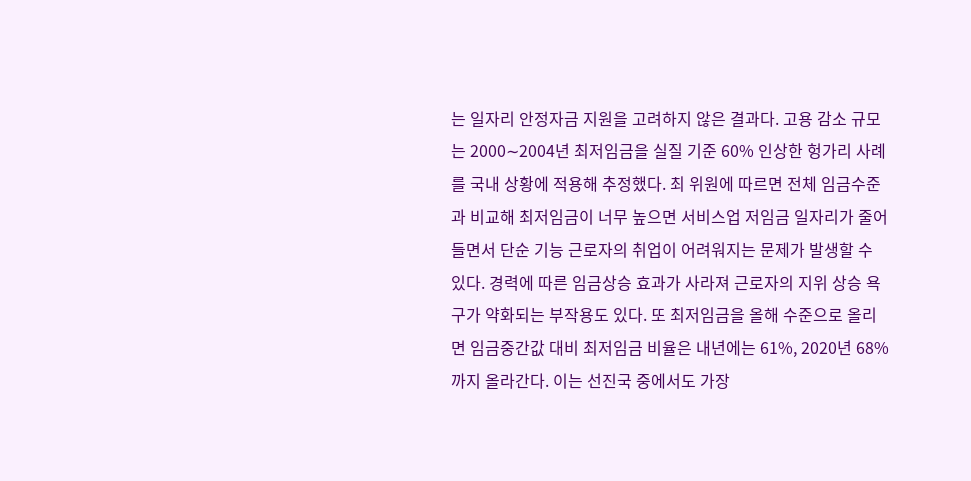는 일자리 안정자금 지원을 고려하지 않은 결과다. 고용 감소 규모는 2000∼2004년 최저임금을 실질 기준 60% 인상한 헝가리 사례를 국내 상황에 적용해 추정했다. 최 위원에 따르면 전체 임금수준과 비교해 최저임금이 너무 높으면 서비스업 저임금 일자리가 줄어들면서 단순 기능 근로자의 취업이 어려워지는 문제가 발생할 수 있다. 경력에 따른 임금상승 효과가 사라져 근로자의 지위 상승 욕구가 약화되는 부작용도 있다. 또 최저임금을 올해 수준으로 올리면 임금중간값 대비 최저임금 비율은 내년에는 61%, 2020년 68%까지 올라간다. 이는 선진국 중에서도 가장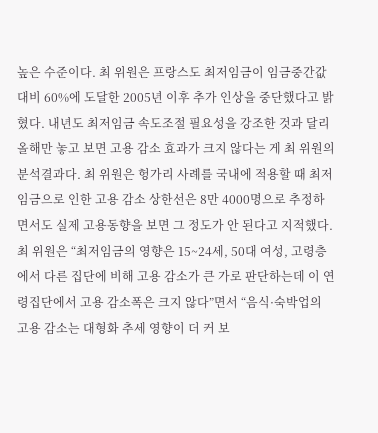높은 수준이다. 최 위원은 프랑스도 최저임금이 임금중간값 대비 60%에 도달한 2005년 이후 추가 인상을 중단했다고 밝혔다. 내년도 최저임금 속도조절 필요성을 강조한 것과 달리 올해만 놓고 보면 고용 감소 효과가 크지 않다는 게 최 위원의 분석결과다. 최 위원은 헝가리 사례를 국내에 적용할 때 최저임금으로 인한 고용 감소 상한선은 8만 4000명으로 추정하면서도 실제 고용동향을 보면 그 정도가 안 된다고 지적했다. 최 위원은 “최저임금의 영향은 15~24세, 50대 여성, 고령층에서 다른 집단에 비해 고용 감소가 큰 가로 판단하는데 이 연령집단에서 고용 감소폭은 크지 않다”면서 “음식·숙박업의 고용 감소는 대형화 추세 영향이 더 커 보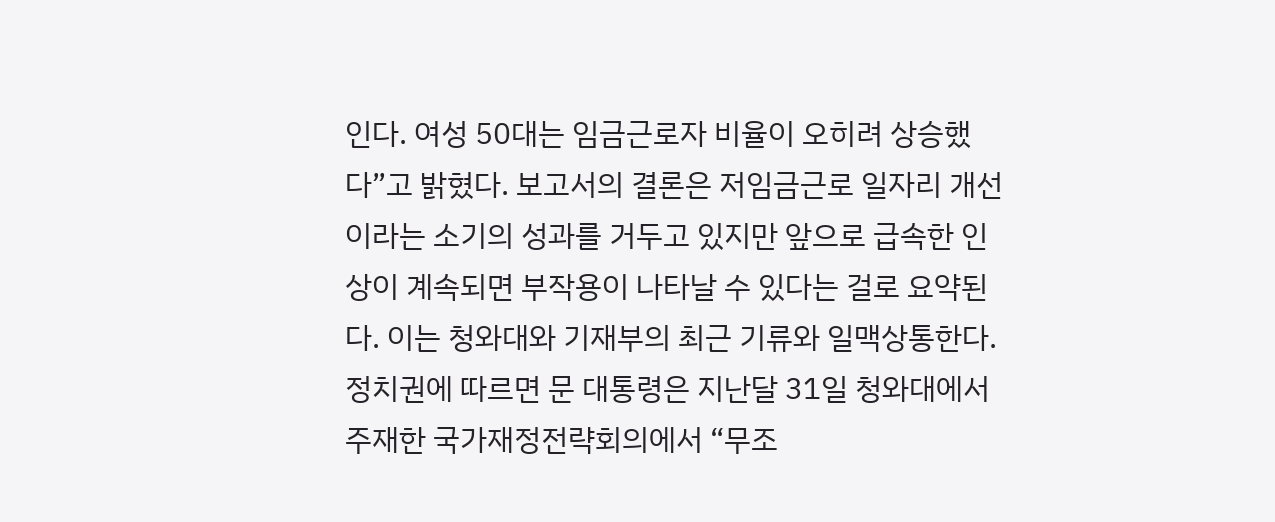인다. 여성 50대는 임금근로자 비율이 오히려 상승했다”고 밝혔다. 보고서의 결론은 저임금근로 일자리 개선이라는 소기의 성과를 거두고 있지만 앞으로 급속한 인상이 계속되면 부작용이 나타날 수 있다는 걸로 요약된다. 이는 청와대와 기재부의 최근 기류와 일맥상통한다. 정치권에 따르면 문 대통령은 지난달 31일 청와대에서 주재한 국가재정전략회의에서 “무조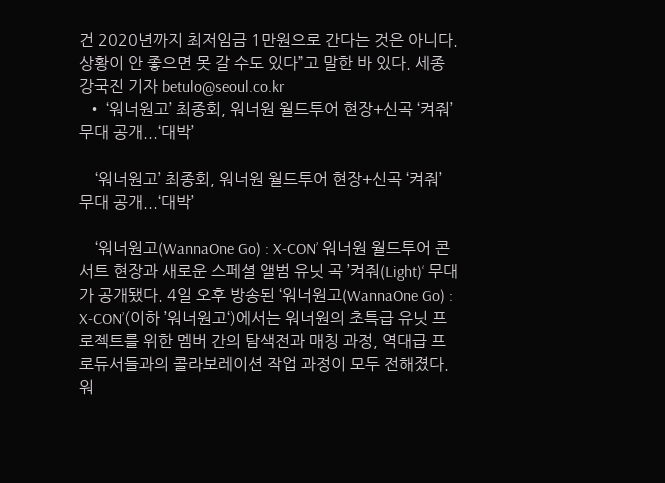건 2020년까지 최저임금 1만원으로 간다는 것은 아니다. 상황이 안 좋으면 못 갈 수도 있다”고 말한 바 있다. 세종 강국진 기자 betulo@seoul.co.kr
  • ‘워너원고’ 최종회, 워너원 월드투어 현장+신곡 ‘켜줘’ 무대 공개...‘대박’

    ‘워너원고’ 최종회, 워너원 월드투어 현장+신곡 ‘켜줘’ 무대 공개...‘대박’

    ‘워너원고(WannaOne Go) : X-CON’ 워너원 월드투어 콘서트 현장과 새로운 스페셜 앨범 유닛 곡 ’켜줘(Light)‘ 무대가 공개됐다. 4일 오후 방송된 ‘워너원고(WannaOne Go) : X-CON’(이하 ’워너원고‘)에서는 워너원의 초특급 유닛 프로젝트를 위한 멤버 간의 탐색전과 매칭 과정, 역대급 프로듀서들과의 콜라보레이션 작업 과정이 모두 전해졌다. 워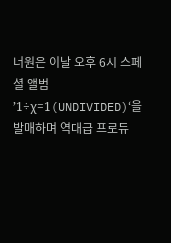너원은 이날 오후 6시 스페셜 앨범 ’1÷χ=1(UNDIVIDED)‘을 발매하며 역대급 프로듀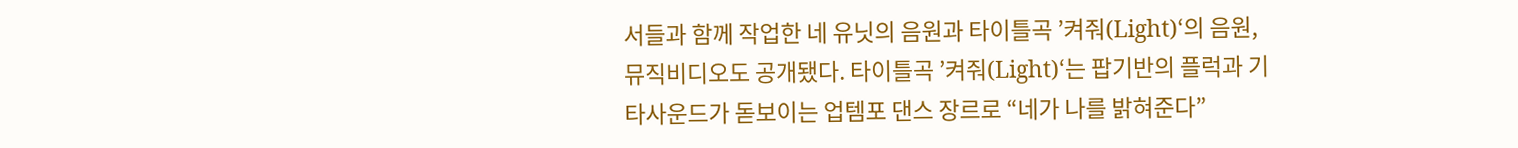서들과 함께 작업한 네 유닛의 음원과 타이틀곡 ’켜줘(Light)‘의 음원, 뮤직비디오도 공개됐다. 타이틀곡 ’켜줘(Light)‘는 팝기반의 플럭과 기타사운드가 돋보이는 업템포 댄스 장르로 “네가 나를 밝혀준다”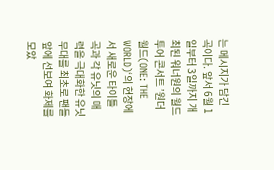는 메시지가 담긴 곡이다. 앞서 6월 1일부터 3일까지 개최된 워너원의 월드 투어 콘서트 ’원더월드(ONE: THE WORLD)‘의 현장에서 새로운 타이틀 곡과 각 유닛의 매력을 극대화한 유닛 무대를 최초로 팬들 앞에 선보여 화제를 모았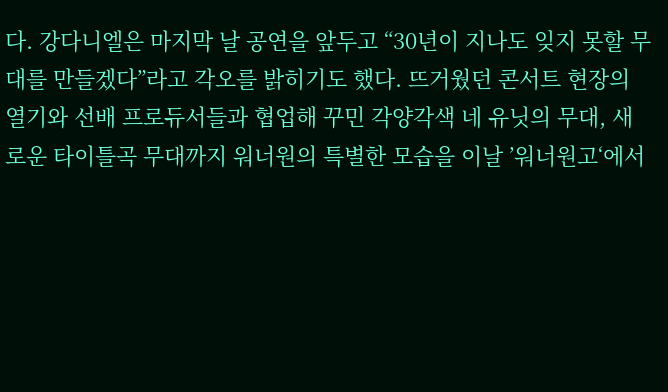다. 강다니엘은 마지막 날 공연을 앞두고 “30년이 지나도 잊지 못할 무대를 만들겠다”라고 각오를 밝히기도 했다. 뜨거웠던 콘서트 현장의 열기와 선배 프로듀서들과 협업해 꾸민 각양각색 네 유닛의 무대, 새로운 타이틀곡 무대까지 워너원의 특별한 모습을 이날 ’워너원고‘에서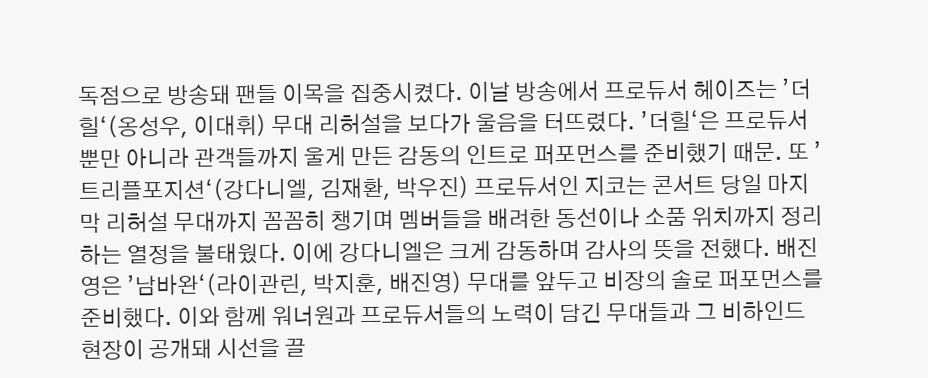독점으로 방송돼 팬들 이목을 집중시켰다. 이날 방송에서 프로듀서 헤이즈는 ’더힐‘(옹성우, 이대휘) 무대 리허설을 보다가 울음을 터뜨렸다. ’더힐‘은 프로듀서뿐만 아니라 관객들까지 울게 만든 감동의 인트로 퍼포먼스를 준비했기 때문. 또 ’트리플포지션‘(강다니엘, 김재환, 박우진) 프로듀서인 지코는 콘서트 당일 마지막 리허설 무대까지 꼼꼼히 챙기며 멤버들을 배려한 동선이나 소품 위치까지 정리하는 열정을 불태웠다. 이에 강다니엘은 크게 감동하며 감사의 뜻을 전했다. 배진영은 ’남바완‘(라이관린, 박지훈, 배진영) 무대를 앞두고 비장의 솔로 퍼포먼스를 준비했다. 이와 함께 워너원과 프로듀서들의 노력이 담긴 무대들과 그 비하인드 현장이 공개돼 시선을 끌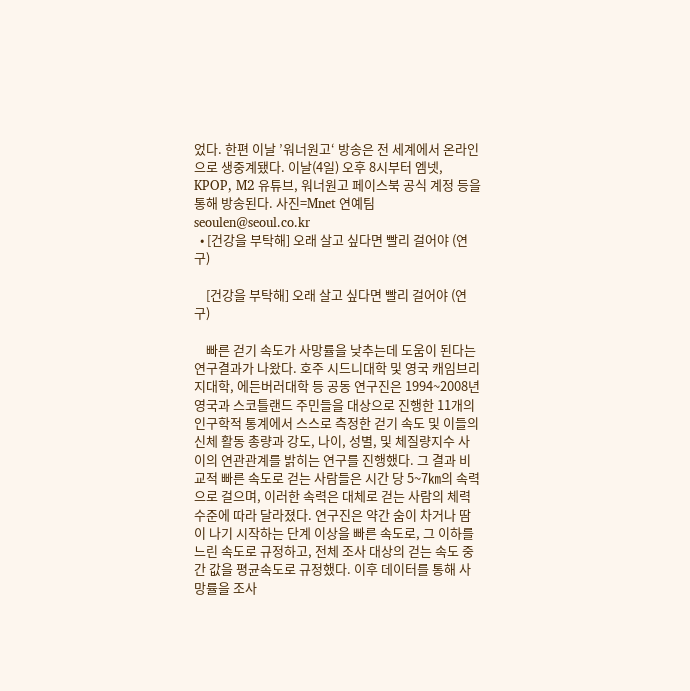었다. 한편 이날 ’워너원고‘ 방송은 전 세계에서 온라인으로 생중계됐다. 이날(4일) 오후 8시부터 엠넷, KPOP, M2 유튜브, 워너원고 페이스북 공식 계정 등을 통해 방송된다. 사진=Mnet 연예팀 seoulen@seoul.co.kr
  • [건강을 부탁해] 오래 살고 싶다면 빨리 걸어야 (연구)

    [건강을 부탁해] 오래 살고 싶다면 빨리 걸어야 (연구)

    빠른 걷기 속도가 사망률을 낮추는데 도움이 된다는 연구결과가 나왔다. 호주 시드니대학 및 영국 캐임브리지대학, 에든버러대학 등 공동 연구진은 1994~2008년 영국과 스코틀랜드 주민들을 대상으로 진행한 11개의 인구학적 통계에서 스스로 측정한 걷기 속도 및 이들의 신체 활동 총량과 강도, 나이, 성별, 및 체질량지수 사이의 연관관계를 밝히는 연구를 진행했다. 그 결과 비교적 빠른 속도로 걷는 사람들은 시간 당 5~7㎞의 속력으로 걸으며, 이러한 속력은 대체로 걷는 사람의 체력 수준에 따라 달라졌다. 연구진은 약간 숨이 차거나 땀이 나기 시작하는 단계 이상을 빠른 속도로, 그 이하를 느린 속도로 규정하고, 전체 조사 대상의 걷는 속도 중간 값을 평균속도로 규정했다. 이후 데이터를 통해 사망률을 조사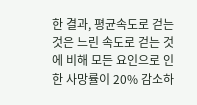한 결과, 평균속도로 걷는 것은 느린 속도로 걷는 것에 비해 모든 요인으로 인한 사망률이 20% 감소하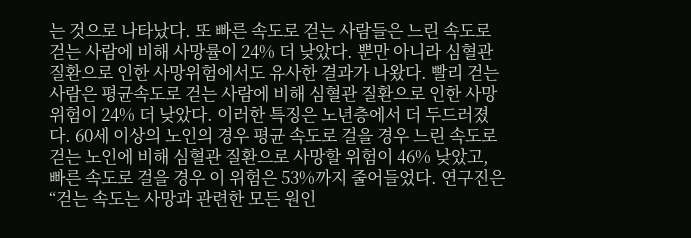는 것으로 나타났다. 또 빠른 속도로 걷는 사람들은 느린 속도로 걷는 사람에 비해 사망률이 24% 더 낮았다. 뿐만 아니라 심혈관 질환으로 인한 사망위험에서도 유사한 결과가 나왔다. 빨리 걷는 사람은 평균속도로 걷는 사람에 비해 심혈관 질환으로 인한 사망위험이 24% 더 낮았다. 이러한 특징은 노년층에서 더 두드러졌다. 60세 이상의 노인의 경우 평균 속도로 걸을 경우 느린 속도로 걷는 노인에 비해 심혈관 질환으로 사망할 위험이 46% 낮았고, 빠른 속도로 걸을 경우 이 위험은 53%까지 줄어들었다. 연구진은 “걷는 속도는 사망과 관련한 모든 원인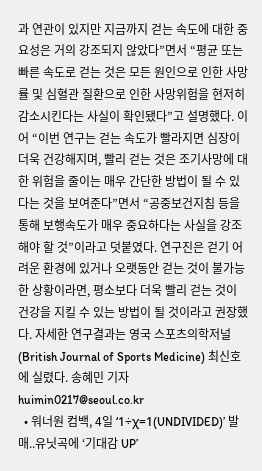과 연관이 있지만 지금까지 걷는 속도에 대한 중요성은 거의 강조되지 않았다”면서 “평균 또는 빠른 속도로 걷는 것은 모든 원인으로 인한 사망률 및 심혈관 질환으로 인한 사망위험을 현저히 감소시킨다는 사실이 확인됐다”고 설명했다. 이어 “이번 연구는 걷는 속도가 빨라지면 심장이 더욱 건강해지며, 빨리 걷는 것은 조기사망에 대한 위험을 줄이는 매우 간단한 방법이 될 수 있다는 것을 보여준다”면서 “공중보건지침 등을 통해 보행속도가 매우 중요하다는 사실을 강조해야 할 것”이라고 덧붙였다. 연구진은 걷기 어려운 환경에 있거나 오랫동안 걷는 것이 불가능한 상황이라면, 평소보다 더욱 빨리 걷는 것이 건강을 지킬 수 있는 방법이 될 것이라고 권장했다. 자세한 연구결과는 영국 스포츠의학저널(British Journal of Sports Medicine) 최신호에 실렸다. 송혜민 기자 huimin0217@seoul.co.kr
  • 워너원 컴백, 4일 ‘1÷χ=1(UNDIVIDED)’ 발매..유닛곡에 ‘기대감 UP’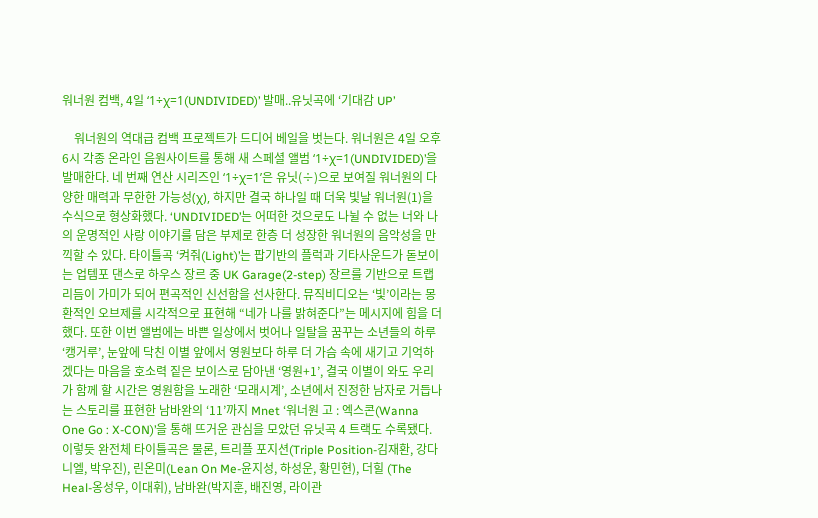워너원 컴백, 4일 ‘1÷χ=1(UNDIVIDED)’ 발매..유닛곡에 ‘기대감 UP’

    워너원의 역대급 컴백 프로젝트가 드디어 베일을 벗는다. 워너원은 4일 오후 6시 각종 온라인 음원사이트를 통해 새 스페셜 앨범 ‘1÷χ=1(UNDIVIDED)’을 발매한다. 네 번째 연산 시리즈인 ‘1÷χ=1’은 유닛(÷)으로 보여질 워너원의 다양한 매력과 무한한 가능성(χ), 하지만 결국 하나일 때 더욱 빛날 워너원(1)을 수식으로 형상화했다. ‘UNDIVIDED’는 어떠한 것으로도 나뉠 수 없는 너와 나의 운명적인 사랑 이야기를 담은 부제로 한층 더 성장한 워너원의 음악성을 만끽할 수 있다. 타이틀곡 ‘켜줘(Light)’는 팝기반의 플럭과 기타사운드가 돋보이는 업템포 댄스로 하우스 장르 중 UK Garage(2-step) 장르를 기반으로 트랩 리듬이 가미가 되어 편곡적인 신선함을 선사한다. 뮤직비디오는 ‘빛’이라는 몽환적인 오브제를 시각적으로 표현해 “네가 나를 밝혀준다”는 메시지에 힘을 더했다. 또한 이번 앨범에는 바쁜 일상에서 벗어나 일탈을 꿈꾸는 소년들의 하루 ‘캥거루’, 눈앞에 닥친 이별 앞에서 영원보다 하루 더 가슴 속에 새기고 기억하겠다는 마음을 호소력 짙은 보이스로 담아낸 ‘영원+1’, 결국 이별이 와도 우리가 함께 할 시간은 영원함을 노래한 ‘모래시계’, 소년에서 진정한 남자로 거듭나는 스토리를 표현한 남바완의 ‘11’까지 Mnet ‘워너원 고 : 엑스콘(Wanna One Go : X-CON)’을 통해 뜨거운 관심을 모았던 유닛곡 4 트랙도 수록됐다. 이렇듯 완전체 타이틀곡은 물론, 트리플 포지션(Triple Position-김재환, 강다니엘, 박우진), 린온미(Lean On Me-윤지성, 하성운, 황민현), 더힐 (The Heal-옹성우, 이대휘), 남바완(박지훈, 배진영, 라이관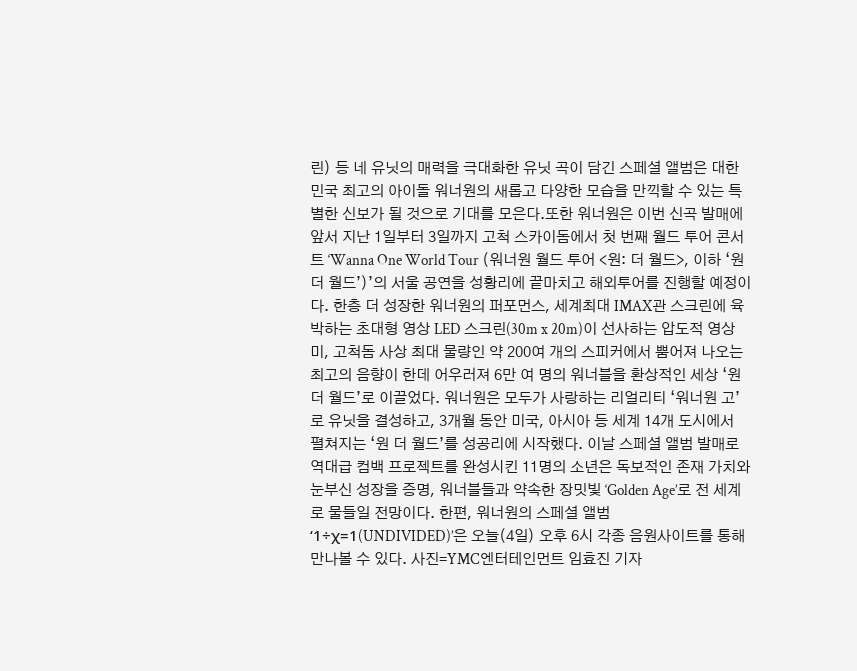린) 등 네 유닛의 매력을 극대화한 유닛 곡이 담긴 스페셜 앨범은 대한민국 최고의 아이돌 워너원의 새롭고 다양한 모습을 만끽할 수 있는 특별한 신보가 될 것으로 기대를 모은다.또한 워너원은 이번 신곡 발매에 앞서 지난 1일부터 3일까지 고척 스카이돔에서 첫 번째 월드 투어 콘서트 ‘Wanna One World Tour (워너원 월드 투어 <원: 더 월드>, 이하 ‘원 더 월드’)’의 서울 공연을 성황리에 끝마치고 해외투어를 진행할 예정이다. 한층 더 성장한 워너원의 퍼포먼스, 세계최대 IMAX관 스크린에 육박하는 초대형 영상 LED 스크린(30m x 20m)이 선사하는 압도적 영상미, 고척돔 사상 최대 물량인 약 200여 개의 스피커에서 뿜어져 나오는 최고의 음향이 한데 어우러져 6만 여 명의 워너블을 환상적인 세상 ‘원 더 월드’로 이끌었다. 워너원은 모두가 사랑하는 리얼리티 ‘워너원 고’로 유닛을 결성하고, 3개월 동안 미국, 아시아 등 세계 14개 도시에서 펼쳐지는 ‘원 더 월드’를 성공리에 시작했다. 이날 스페셜 앨범 발매로 역대급 컴백 프로젝트를 완성시킨 11명의 소년은 독보적인 존재 가치와 눈부신 성장을 증명, 워너블들과 약속한 장밋빛 ‘Golden Age’로 전 세계로 물들일 전망이다. 한편, 워너원의 스페셜 앨범 ‘1÷χ=1(UNDIVIDED)’은 오늘(4일) 오후 6시 각종 음원사이트를 통해 만나볼 수 있다. 사진=YMC엔터테인먼트 임효진 기자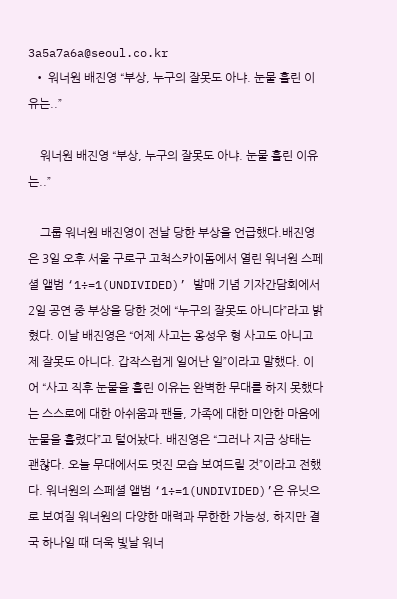3a5a7a6a@seoul.co.kr
  • 워너원 배진영 “부상, 누구의 잘못도 아냐. 눈물 흘린 이유는..”

    워너원 배진영 “부상, 누구의 잘못도 아냐. 눈물 흘린 이유는..”

    그룹 워너원 배진영이 전날 당한 부상을 언급했다.배진영은 3일 오후 서울 구로구 고척스카이돔에서 열린 워너원 스페셜 앨범 ‘1÷=1(UNDIVIDED)’ 발매 기념 기자간담회에서 2일 공연 중 부상을 당한 것에 “누구의 잘못도 아니다”라고 밝혔다. 이날 배진영은 “어제 사고는 옹성우 형 사고도 아니고 제 잘못도 아니다. 갑작스럽게 일어난 일”이라고 말했다. 이어 “사고 직후 눈물을 흘린 이유는 완벽한 무대를 하지 못했다는 스스로에 대한 아쉬움과 팬들, 가족에 대한 미안한 마음에 눈물을 흘렸다”고 털어놨다. 배진영은 “그러나 지금 상태는 괜찮다. 오늘 무대에서도 멋진 모습 보여드릴 것”이라고 전했다. 워너원의 스페셜 앨범 ‘1÷=1(UNDIVIDED)’은 유닛으로 보여질 워너원의 다양한 매력과 무한한 가능성, 하지만 결국 하나일 때 더욱 빛날 워너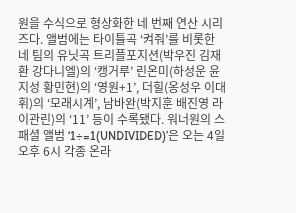원을 수식으로 형상화한 네 번째 연산 시리즈다. 앨범에는 타이틀곡 ‘켜줘’를 비롯한 네 팀의 유닛곡 트리플포지션(박우진 김재환 강다니엘)의 ‘캥거루’ 린온미(하성운 윤지성 황민현)의 ‘영원+1’, 더힐(옹성우 이대휘)의 ‘모래시계’, 남바완(박지훈 배진영 라이관린)의 ‘11’ 등이 수록됐다. 워너원의 스패셜 앨범 ‘1÷=1(UNDIVIDED)’은 오는 4일 오후 6시 각종 온라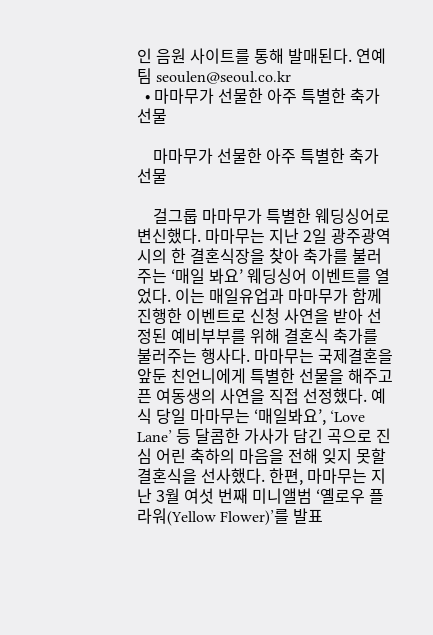인 음원 사이트를 통해 발매된다. 연예팀 seoulen@seoul.co.kr
  • 마마무가 선물한 아주 특별한 축가 선물

    마마무가 선물한 아주 특별한 축가 선물

    걸그룹 마마무가 특별한 웨딩싱어로 변신했다. 마마무는 지난 2일 광주광역시의 한 결혼식장을 찾아 축가를 불러주는 ‘매일 봐요’ 웨딩싱어 이벤트를 열었다. 이는 매일유업과 마마무가 함께 진행한 이벤트로 신청 사연을 받아 선정된 예비부부를 위해 결혼식 축가를 불러주는 행사다. 마마무는 국제결혼을 앞둔 친언니에게 특별한 선물을 해주고픈 여동생의 사연을 직접 선정했다. 예식 당일 마마무는 ‘매일봐요’, ‘Love Lane’ 등 달콤한 가사가 담긴 곡으로 진심 어린 축하의 마음을 전해 잊지 못할 결혼식을 선사했다. 한편, 마마무는 지난 3월 여섯 번째 미니앨범 ‘옐로우 플라워(Yellow Flower)’를 발표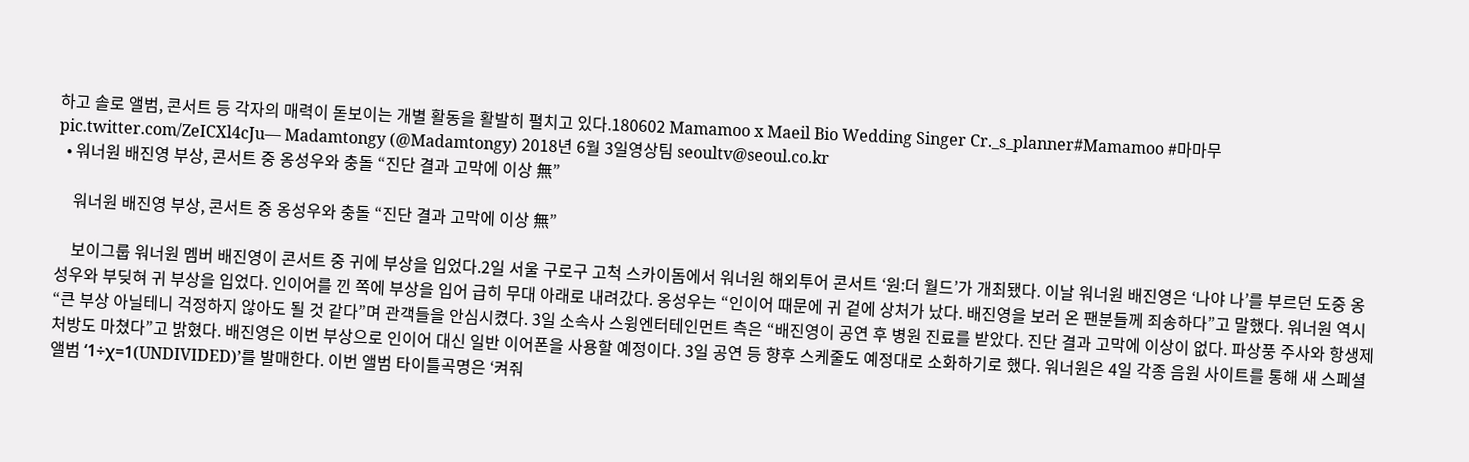하고 솔로 앨범, 콘서트 등 각자의 매력이 돋보이는 개별 활동을 활발히 펼치고 있다.180602 Mamamoo x Maeil Bio Wedding Singer Cr._s_planner#Mamamoo #마마무 pic.twitter.com/ZeICXl4cJu— Madamtongy (@Madamtongy) 2018년 6월 3일영상팀 seoultv@seoul.co.kr
  • 워너원 배진영 부상, 콘서트 중 옹성우와 충돌 “진단 결과 고막에 이상 無”

    워너원 배진영 부상, 콘서트 중 옹성우와 충돌 “진단 결과 고막에 이상 無”

    보이그룹 워너원 멤버 배진영이 콘서트 중 귀에 부상을 입었다.2일 서울 구로구 고척 스카이돔에서 워너원 해외투어 콘서트 ‘원:더 월드’가 개최됐다. 이날 워너원 배진영은 ‘나야 나’를 부르던 도중 옹성우와 부딪혀 귀 부상을 입었다. 인이어를 낀 쪽에 부상을 입어 급히 무대 아래로 내려갔다. 옹성우는 “인이어 때문에 귀 겉에 상처가 났다. 배진영을 보러 온 팬분들께 죄송하다”고 말했다. 워너원 역시 “큰 부상 아닐테니 걱정하지 않아도 될 것 같다”며 관객들을 안심시켰다. 3일 소속사 스윙엔터테인먼트 측은 “배진영이 공연 후 병원 진료를 받았다. 진단 결과 고막에 이상이 없다. 파상풍 주사와 항생제 처방도 마쳤다”고 밝혔다. 배진영은 이번 부상으로 인이어 대신 일반 이어폰을 사용할 예정이다. 3일 공연 등 향후 스케줄도 예정대로 소화하기로 했다. 워너원은 4일 각종 음원 사이트를 통해 새 스페셜 앨범 ‘1÷χ=1(UNDIVIDED)’를 발매한다. 이번 앨범 타이틀곡명은 ‘켜줘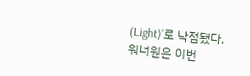(Light)’로 낙점됐다. 워너원은 이번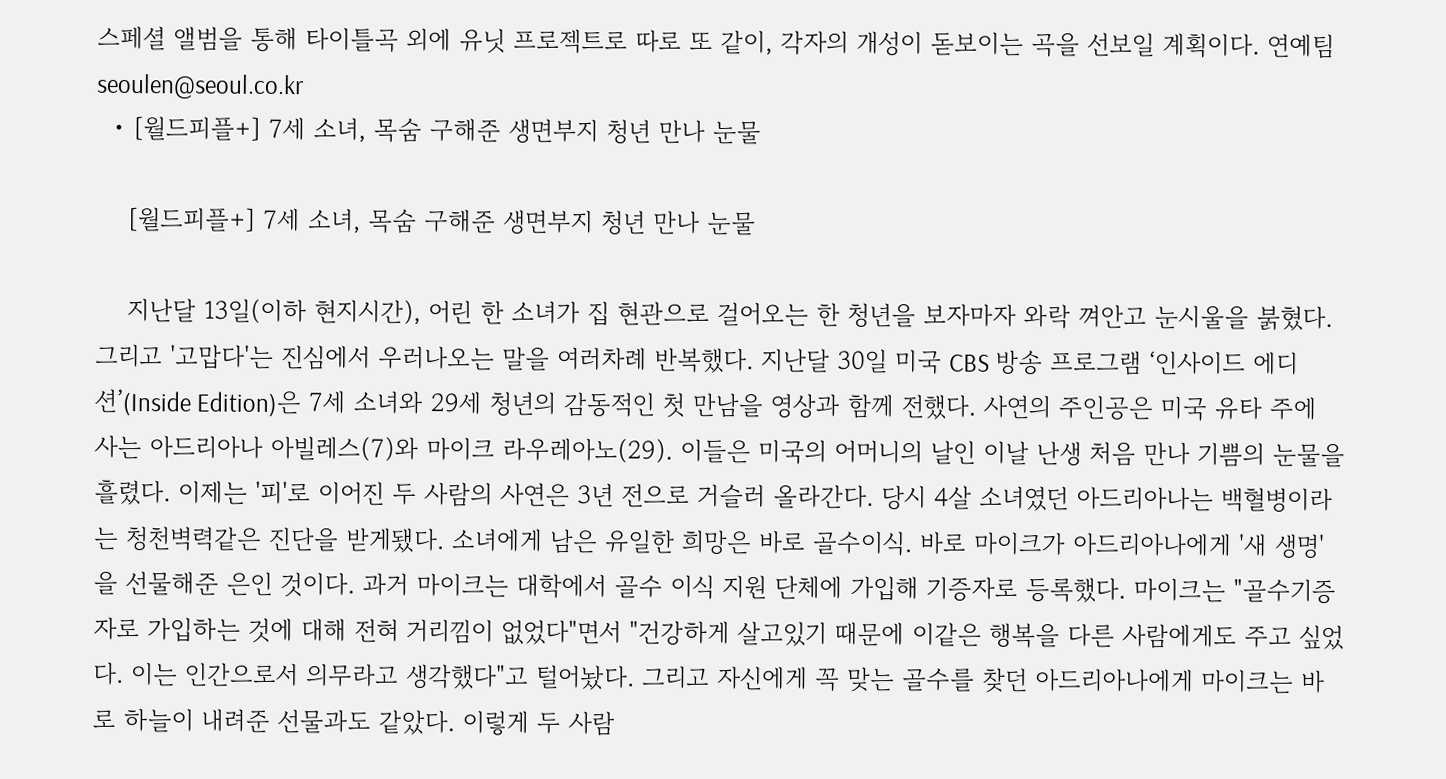스페셜 앨범을 통해 타이틀곡 외에 유닛 프로젝트로 따로 또 같이, 각자의 개성이 돋보이는 곡을 선보일 계획이다. 연예팀 seoulen@seoul.co.kr
  • [월드피플+] 7세 소녀, 목숨 구해준 생면부지 청년 만나 눈물

    [월드피플+] 7세 소녀, 목숨 구해준 생면부지 청년 만나 눈물

    지난달 13일(이하 현지시간), 어린 한 소녀가 집 현관으로 걸어오는 한 청년을 보자마자 와락 껴안고 눈시울을 붉혔다. 그리고 '고맙다'는 진심에서 우러나오는 말을 여러차례 반복했다. 지난달 30일 미국 CBS 방송 프로그램 ‘인사이드 에디션’(Inside Edition)은 7세 소녀와 29세 청년의 감동적인 첫 만남을 영상과 함께 전했다. 사연의 주인공은 미국 유타 주에 사는 아드리아나 아빌레스(7)와 마이크 라우레아노(29). 이들은 미국의 어머니의 날인 이날 난생 처음 만나 기쁨의 눈물을 흘렸다. 이제는 '피'로 이어진 두 사람의 사연은 3년 전으로 거슬러 올라간다. 당시 4살 소녀였던 아드리아나는 백혈병이라는 청천벽력같은 진단을 받게됐다. 소녀에게 남은 유일한 희망은 바로 골수이식. 바로 마이크가 아드리아나에게 '새 생명'을 선물해준 은인 것이다. 과거 마이크는 대학에서 골수 이식 지원 단체에 가입해 기증자로 등록했다. 마이크는 "골수기증자로 가입하는 것에 대해 전혀 거리낌이 없었다"면서 "건강하게 살고있기 때문에 이같은 행복을 다른 사람에게도 주고 싶었다. 이는 인간으로서 의무라고 생각했다"고 털어놨다. 그리고 자신에게 꼭 맞는 골수를 찾던 아드리아나에게 마이크는 바로 하늘이 내려준 선물과도 같았다. 이렇게 두 사람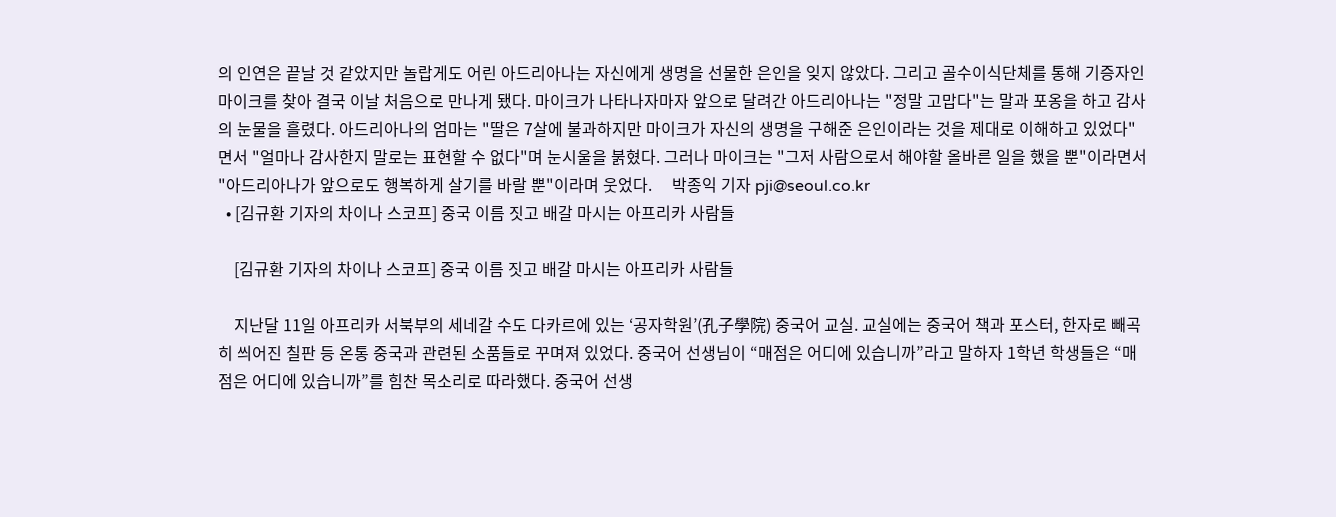의 인연은 끝날 것 같았지만 놀랍게도 어린 아드리아나는 자신에게 생명을 선물한 은인을 잊지 않았다. 그리고 골수이식단체를 통해 기증자인 마이크를 찾아 결국 이날 처음으로 만나게 됐다. 마이크가 나타나자마자 앞으로 달려간 아드리아나는 "정말 고맙다"는 말과 포옹을 하고 감사의 눈물을 흘렸다. 아드리아나의 엄마는 "딸은 7살에 불과하지만 마이크가 자신의 생명을 구해준 은인이라는 것을 제대로 이해하고 있었다"면서 "얼마나 감사한지 말로는 표현할 수 없다"며 눈시울을 붉혔다. 그러나 마이크는 "그저 사람으로서 해야할 올바른 일을 했을 뿐"이라면서 "아드리아나가 앞으로도 행복하게 살기를 바랄 뿐"이라며 웃었다.     박종익 기자 pji@seoul.co.kr
  • [김규환 기자의 차이나 스코프] 중국 이름 짓고 배갈 마시는 아프리카 사람들

    [김규환 기자의 차이나 스코프] 중국 이름 짓고 배갈 마시는 아프리카 사람들

    지난달 11일 아프리카 서북부의 세네갈 수도 다카르에 있는 ‘공자학원’(孔子學院) 중국어 교실. 교실에는 중국어 책과 포스터, 한자로 빼곡히 씌어진 칠판 등 온통 중국과 관련된 소품들로 꾸며져 있었다. 중국어 선생님이 “매점은 어디에 있습니까”라고 말하자 1학년 학생들은 “매점은 어디에 있습니까”를 힘찬 목소리로 따라했다. 중국어 선생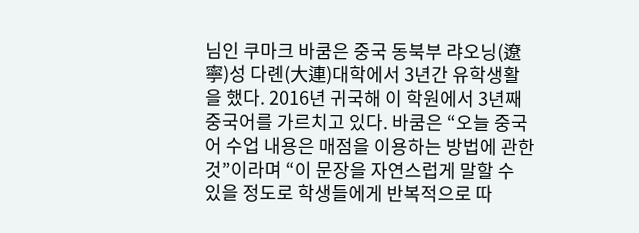님인 쿠마크 바쿰은 중국 동북부 랴오닝(遼寧)성 다롄(大連)대학에서 3년간 유학생활을 했다. 2016년 귀국해 이 학원에서 3년째 중국어를 가르치고 있다. 바쿰은 “오늘 중국어 수업 내용은 매점을 이용하는 방법에 관한 것”이라며 “이 문장을 자연스럽게 말할 수 있을 정도로 학생들에게 반복적으로 따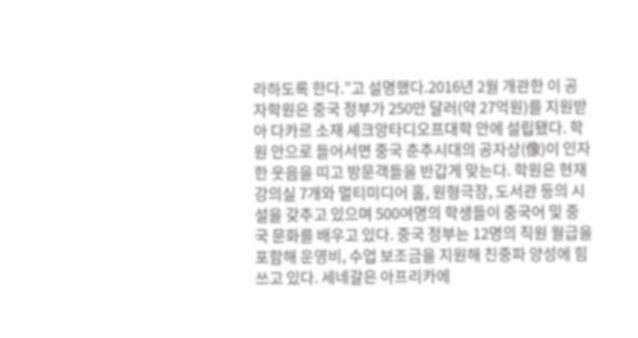라하도록 한다.”고 설명했다.2016년 2월 개관한 이 공자학원은 중국 정부가 250만 달러(약 27억원)를 지원받아 다카르 소재 셰크앙타디오프대학 안에 설립됐다. 학원 안으로 들어서면 중국 춘추시대의 공자상(像)이 인자한 웃음을 띠고 방문객들을 반갑게 맞는다. 학원은 현재 강의실 7개와 멀티미디어 홀, 원형극장, 도서관 등의 시설을 갖추고 있으며 500여명의 학생들이 중국어 및 중국 문화를 배우고 있다. 중국 정부는 12명의 직원 월급을 포함해 운영비, 수업 보조금을 지원해 친중파 양성에 힘쓰고 있다. 세네갈은 아프리카에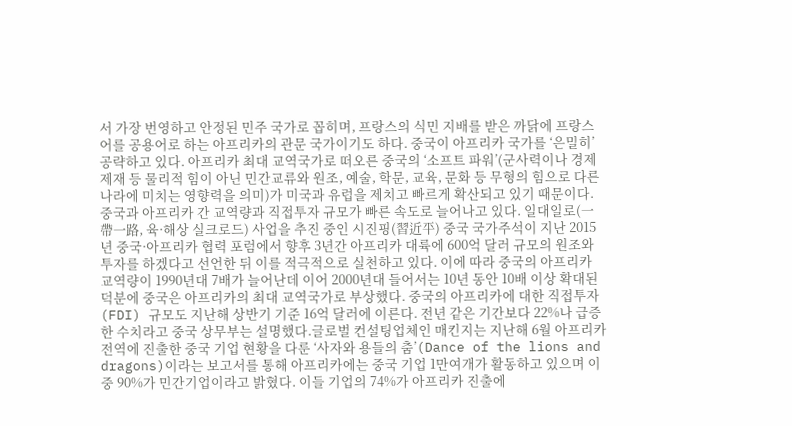서 가장 번영하고 안정된 민주 국가로 꼽히며, 프랑스의 식민 지배를 받은 까닭에 프랑스어를 공용어로 하는 아프리카의 관문 국가이기도 하다. 중국이 아프리카 국가를 ‘은밀히’ 공략하고 있다. 아프리카 최대 교역국가로 떠오른 중국의 ‘소프트 파워’(군사력이나 경제제재 등 물리적 힘이 아닌 민간교류와 원조, 예술, 학문, 교육, 문화 등 무형의 힘으로 다른 나라에 미치는 영향력을 의미)가 미국과 유럽을 제치고 빠르게 확산되고 있기 때문이다.중국과 아프리카 간 교역량과 직접투자 규모가 빠른 속도로 늘어나고 있다. 일대일로(一帶一路, 육·해상 실크로드) 사업을 추진 중인 시진핑(習近平) 중국 국가주석이 지난 2015년 중국·아프리카 협력 포럼에서 향후 3년간 아프리카 대륙에 600억 달러 규모의 원조와 투자를 하겠다고 선언한 뒤 이를 적극적으로 실천하고 있다. 이에 따라 중국의 아프리카 교역량이 1990년대 7배가 늘어난데 이어 2000년대 들어서는 10년 동안 10배 이상 확대된 덕분에 중국은 아프리카의 최대 교역국가로 부상했다. 중국의 아프리카에 대한 직접투자(FDI) 규모도 지난해 상반기 기준 16억 달러에 이른다. 전년 같은 기간보다 22%나 급증한 수치라고 중국 상무부는 설명했다.글로벌 컨설팅업체인 매킨지는 지난해 6월 아프리카 전역에 진출한 중국 기업 현황을 다룬 ‘사자와 용들의 춤’(Dance of the lions and dragons)이라는 보고서를 통해 아프리카에는 중국 기업 1만여개가 활동하고 있으며 이 중 90%가 민간기업이라고 밝혔다. 이들 기업의 74%가 아프리카 진출에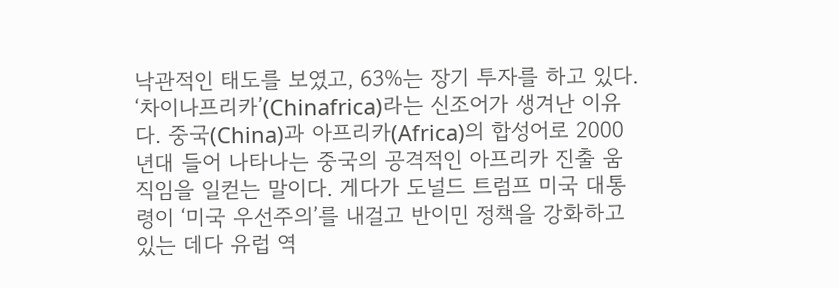낙관적인 태도를 보였고, 63%는 장기 투자를 하고 있다. ‘차이나프리카’(Chinafrica)라는 신조어가 생겨난 이유다. 중국(China)과 아프리카(Africa)의 합성어로 2000년대 들어 나타나는 중국의 공격적인 아프리카 진출 움직임을 일컫는 말이다. 게다가 도널드 트럼프 미국 대통령이 ‘미국 우선주의’를 내걸고 반이민 정책을 강화하고 있는 데다 유럽 역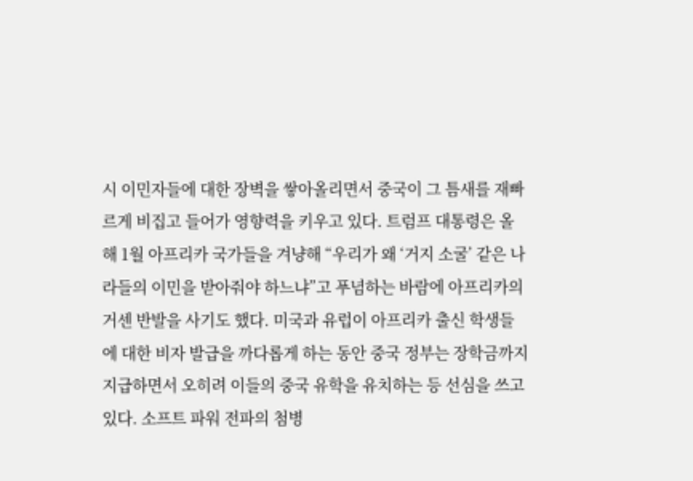시 이민자들에 대한 장벽을 쌓아올리면서 중국이 그 틈새를 재빠르게 비집고 들어가 영향력을 키우고 있다. 트럼프 대통령은 올해 1월 아프리카 국가들을 겨냥해 “우리가 왜 ‘거지 소굴’ 같은 나라들의 이민을 받아줘야 하느냐”고 푸념하는 바람에 아프리카의 거센 반발을 사기도 했다. 미국과 유럽이 아프리카 출신 학생들에 대한 비자 발급을 까다롭게 하는 동안 중국 정부는 장학금까지 지급하면서 오히려 이들의 중국 유학을 유치하는 등 선심을 쓰고 있다. 소프트 파워 전파의 첨병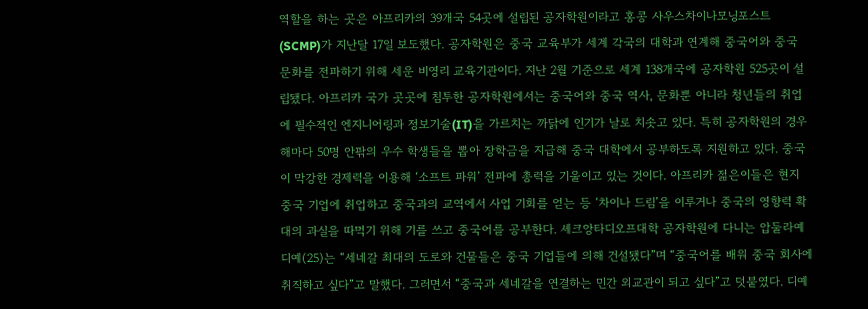역할을 하는 곳은 아프리카의 39개국 54곳에 설립된 공자학원이라고 홍콩 사우스차이나모닝포스트(SCMP)가 지난달 17일 보도했다. 공자학원은 중국 교육부가 세계 각국의 대학과 연계해 중국어와 중국 문화를 전파하기 위해 세운 비영리 교육기관이다. 지난 2월 기준으로 세계 138개국에 공자학원 525곳이 설립됐다. 아프리카 국가 곳곳에 침투한 공자학원에서는 중국어와 중국 역사, 문화뿐 아니라 청년들의 취업에 필수적인 엔지니어링과 정보기술(IT)을 가르치는 까닭에 인기가 날로 치솟고 있다. 특히 공자학원의 경우 해마다 50명 안팎의 우수 학생들을 뽑아 장학금을 지급해 중국 대학에서 공부하도록 지원하고 있다. 중국이 막강한 경제력을 이용해 ‘소프트 파워’ 전파에 총력을 기울이고 있는 것이다. 아프리카 젊은이들은 현지 중국 기업에 취업하고 중국과의 교역에서 사업 기회를 얻는 등 ‘차이나 드림’을 이루거나 중국의 영향력 확대의 과실을 따먹기 위해 기를 쓰고 중국어를 공부한다. 셰크앙타디오프대학 공자학원에 다니는 압둘라예 디예(25)는 “세네갈 최대의 도로와 건물들은 중국 기업들에 의해 건설됐다”며 “중국어를 배워 중국 회사에 취직하고 싶다”고 말했다. 그러면서 “중국과 세네갈을 연결하는 민간 외교관이 되고 싶다”고 덧붙였다. 디예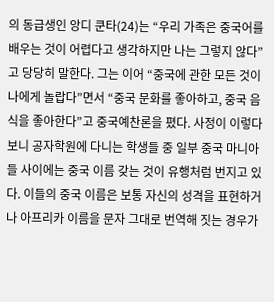의 동급생인 앙디 쿤타(24)는 “우리 가족은 중국어를 배우는 것이 어렵다고 생각하지만 나는 그렇지 않다”고 당당히 말한다. 그는 이어 “중국에 관한 모든 것이 나에게 놀랍다”면서 “중국 문화를 좋아하고, 중국 음식을 좋아한다”고 중국예찬론을 폈다. 사정이 이렇다 보니 공자학원에 다니는 학생들 중 일부 중국 마니아들 사이에는 중국 이름 갖는 것이 유행처럼 번지고 있다. 이들의 중국 이름은 보통 자신의 성격을 표현하거나 아프리카 이름을 문자 그대로 번역해 짓는 경우가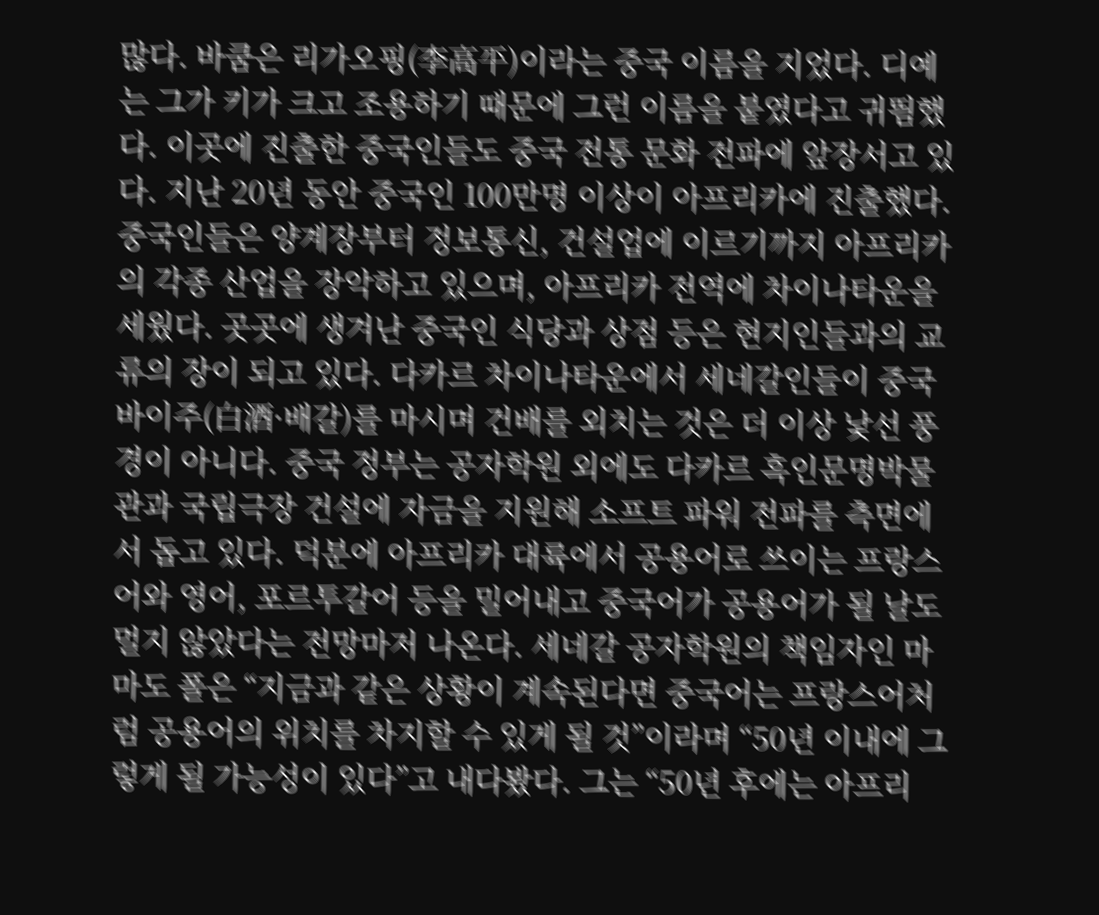많다. 바쿰은 리가오핑(李高平)이라는 중국 이름을 지었다. 디예는 그가 키가 크고 조용하기 때문에 그런 이름을 붙였다고 귀띔했다. 이곳에 진출한 중국인들도 중국 전통 문화 전파에 앞장서고 있다. 지난 20년 동안 중국인 100만명 이상이 아프리카에 진출했다. 중국인들은 양계장부터 정보통신, 건설업에 이르기까지 아프리카의 각종 산업을 장악하고 있으며, 아프리카 전역에 차이나타운을 세웠다. 곳곳에 생겨난 중국인 식당과 상점 등은 현지인들과의 교류의 장이 되고 있다. 다카르 차이나타운에서 세네갈인들이 중국 바이주(白酒·배갈)를 마시며 건배를 외치는 것은 더 이상 낯선 풍경이 아니다. 중국 정부는 공자학원 외에도 다카르 흑인문명박물관과 국립극장 건설에 자금을 지원해 소프트 파워 전파를 측면에서 돕고 있다. 덕분에 아프리카 대륙에서 공용어로 쓰이는 프랑스어와 영어, 포르투갈어 등을 밀어내고 중국어가 공용어가 될 날도 멀지 않았다는 전망마저 나온다. 세네갈 공자학원의 책임자인 마마도 폴은 “지금과 같은 상황이 계속된다면 중국어는 프랑스어처럼 공용어의 위치를 차지할 수 있게 될 것”이라며 “50년 이내에 그렇게 될 가능성이 있다”고 내다봤다. 그는 “50년 후에는 아프리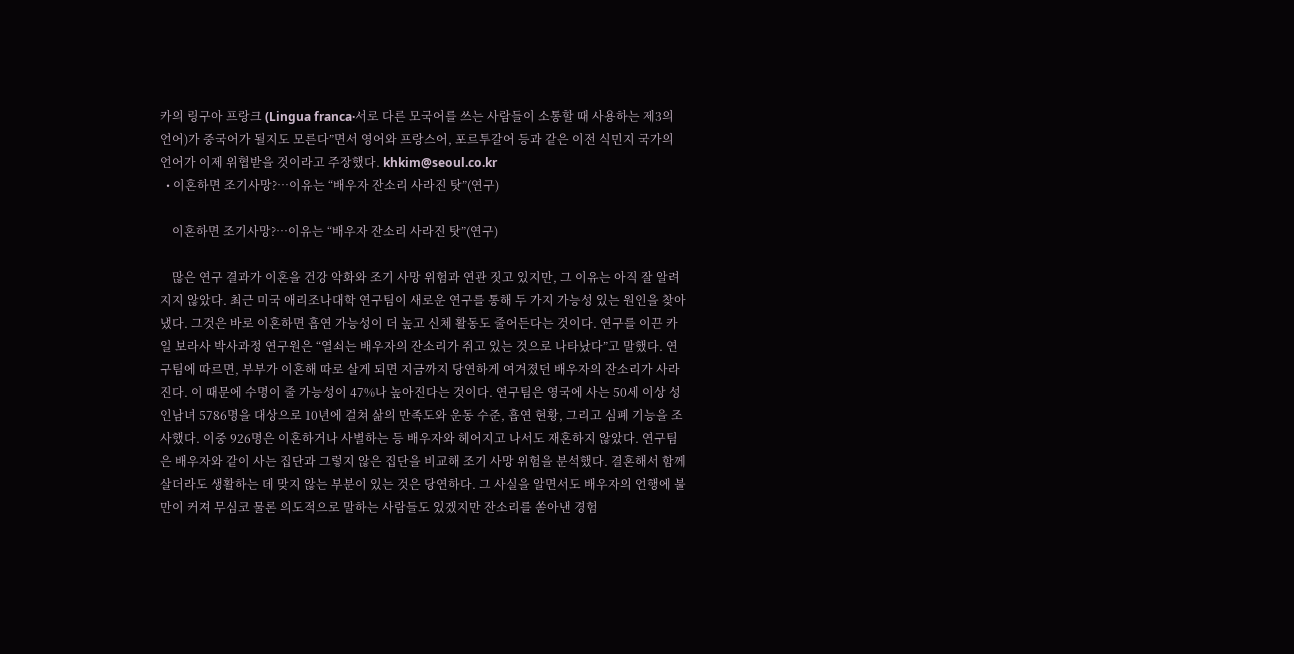카의 링구아 프랑크 (Lingua franca·서로 다른 모국어를 쓰는 사람들이 소통할 때 사용하는 제3의 언어)가 중국어가 될지도 모른다”면서 영어와 프랑스어, 포르투갈어 등과 같은 이전 식민지 국가의 언어가 이제 위협받을 것이라고 주장했다. khkim@seoul.co.kr
  • 이혼하면 조기사망?…이유는 “배우자 잔소리 사라진 탓”(연구)

    이혼하면 조기사망?…이유는 “배우자 잔소리 사라진 탓”(연구)

    많은 연구 결과가 이혼을 건강 악화와 조기 사망 위험과 연관 짓고 있지만, 그 이유는 아직 잘 알려지지 않았다. 최근 미국 애리조나대학 연구팀이 새로운 연구를 통해 두 가지 가능성 있는 원인을 찾아냈다. 그것은 바로 이혼하면 흡연 가능성이 더 높고 신체 활동도 줄어든다는 것이다. 연구를 이끈 카일 보라사 박사과정 연구원은 “열쇠는 배우자의 잔소리가 쥐고 있는 것으로 나타났다”고 말했다. 연구팀에 따르면, 부부가 이혼해 따로 살게 되면 지금까지 당연하게 여겨졌던 배우자의 잔소리가 사라진다. 이 때문에 수명이 줄 가능성이 47%나 높아진다는 것이다. 연구팀은 영국에 사는 50세 이상 성인남녀 5786명을 대상으로 10년에 걸쳐 삶의 만족도와 운동 수준, 흡연 현황, 그리고 심폐 기능을 조사했다. 이중 926명은 이혼하거나 사별하는 등 배우자와 헤어지고 나서도 재혼하지 않았다. 연구팀은 배우자와 같이 사는 집단과 그렇지 않은 집단을 비교해 조기 사망 위험을 분석했다. 결혼해서 함께 살더라도 생활하는 데 맞지 않는 부분이 있는 것은 당연하다. 그 사실을 알면서도 배우자의 언행에 불만이 커져 무심코 물론 의도적으로 말하는 사람들도 있겠지만 잔소리를 쏟아낸 경험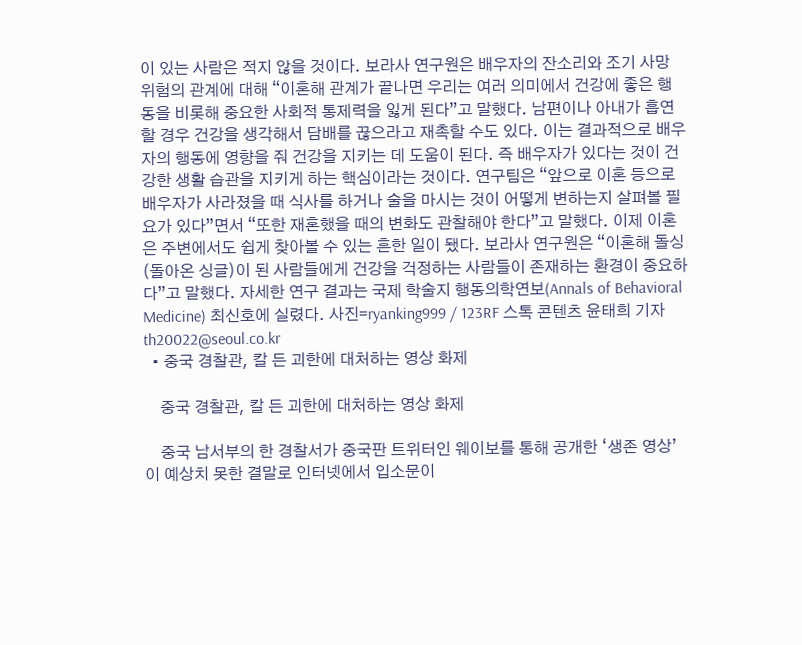이 있는 사람은 적지 않을 것이다. 보라사 연구원은 배우자의 잔소리와 조기 사망 위험의 관계에 대해 “이혼해 관계가 끝나면 우리는 여러 의미에서 건강에 좋은 행동을 비롯해 중요한 사회적 통제력을 잃게 된다”고 말했다. 남편이나 아내가 흡연할 경우 건강을 생각해서 담배를 끊으라고 재촉할 수도 있다. 이는 결과적으로 배우자의 행동에 영향을 줘 건강을 지키는 데 도움이 된다. 즉 배우자가 있다는 것이 건강한 생활 습관을 지키게 하는 핵심이라는 것이다. 연구팀은 “앞으로 이혼 등으로 배우자가 사라졌을 때 식사를 하거나 술을 마시는 것이 어떻게 변하는지 살펴볼 필요가 있다”면서 “또한 재혼했을 때의 변화도 관찰해야 한다”고 말했다. 이제 이혼은 주변에서도 쉽게 찾아볼 수 있는 흔한 일이 됐다. 보라사 연구원은 “이혼해 돌싱(돌아온 싱글)이 된 사람들에게 건강을 걱정하는 사람들이 존재하는 환경이 중요하다”고 말했다. 자세한 연구 결과는 국제 학술지 행동의학연보(Annals of Behavioral Medicine) 최신호에 실렸다. 사진=ryanking999 / 123RF 스톡 콘텐츠 윤태희 기자 th20022@seoul.co.kr
  • 중국 경찰관, 칼 든 괴한에 대처하는 영상 화제

    중국 경찰관, 칼 든 괴한에 대처하는 영상 화제

    중국 남서부의 한 경찰서가 중국판 트위터인 웨이보를 통해 공개한 ‘생존 영상’이 예상치 못한 결말로 인터넷에서 입소문이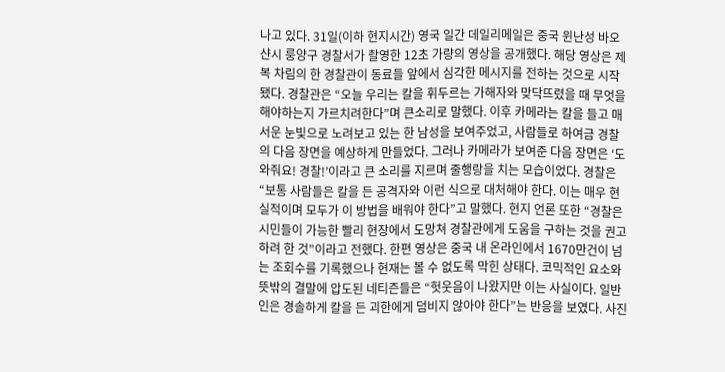나고 있다. 31일(이하 현지시간) 영국 일간 데일리메일은 중국 윈난성 바오샨시 룽양구 경찰서가 촬영한 12초 가량의 영상을 공개했다. 해당 영상은 제복 차림의 한 경찰관이 동료들 앞에서 심각한 메시지를 전하는 것으로 시작됐다. 경찰관은 “오늘 우리는 칼을 휘두르는 가해자와 맞닥뜨렸을 때 무엇을 해야하는지 가르치려한다”며 큰소리로 말했다. 이후 카메라는 칼을 들고 매서운 눈빛으로 노려보고 있는 한 남성을 보여주었고, 사람들로 하여금 경찰의 다음 장면을 예상하게 만들었다. 그러나 카메라가 보여준 다음 장면은 ‘도와줘요! 경찰!’이라고 큰 소리를 지르며 줄행랑을 치는 모습이었다. 경찰은 “보통 사람들은 칼을 든 공격자와 이런 식으로 대처해야 한다. 이는 매우 현실적이며 모두가 이 방법을 배워야 한다”고 말했다. 현지 언론 또한 “경찰은 시민들이 가능한 빨리 현장에서 도망쳐 경찰관에게 도움을 구하는 것을 권고하려 한 것”이라고 전했다. 한편 영상은 중국 내 온라인에서 1670만건이 넘는 조회수를 기록했으나 현재는 볼 수 없도록 막힌 상태다. 코믹적인 요소와 뜻밖의 결말에 압도된 네티즌들은 “헛웃음이 나왔지만 이는 사실이다. 일반인은 경솔하게 칼을 든 괴한에게 덤비지 않아야 한다”는 반응을 보였다. 사진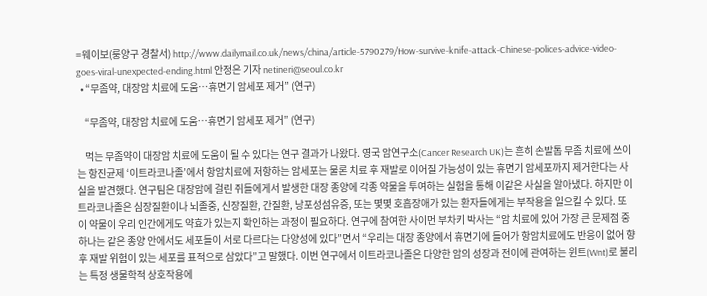=웨이보(룽양구 경찰서) http://www.dailymail.co.uk/news/china/article-5790279/How-survive-knife-attack-Chinese-polices-advice-video-goes-viral-unexpected-ending.html 안정은 기자 netineri@seoul.co.kr
  • “무좀약, 대장암 치료에 도움…휴면기 암세포 제거” (연구)

    “무좀약, 대장암 치료에 도움…휴면기 암세포 제거” (연구)

    먹는 무좀약이 대장암 치료에 도움이 될 수 있다는 연구 결과가 나왔다. 영국 암연구소(Cancer Research UK)는 흔히 손발톱 무좀 치료에 쓰이는 항진균제 ‘이트라코나졸’에서 항암치료에 저항하는 암세포는 물론 치료 후 재발로 이어질 가능성이 있는 휴면기 암세포까지 제거한다는 사실을 발견했다. 연구팀은 대장암에 걸린 쥐들에게서 발생한 대장 종양에 각종 약물을 투여하는 실험을 통해 이같은 사실을 알아냈다. 하지만 이트라코나졸은 심장질환이나 뇌졸중, 신장질환, 간질환, 낭포성섬유증, 또는 몇몇 호흡장애가 있는 환자들에게는 부작용을 일으킬 수 있다. 또 이 약물이 우리 인간에게도 약효가 있는지 확인하는 과정이 필요하다. 연구에 참여한 사이먼 부차키 박사는 “암 치료에 있어 가장 큰 문제점 중 하나는 같은 종양 안에서도 세포들이 서로 다르다는 다양성에 있다”면서 “우리는 대장 종양에서 휴면기에 들어가 항암치료에도 반응이 없어 향후 재발 위험이 있는 세포를 표적으로 삼았다”고 말했다. 이번 연구에서 이트라코나졸은 다양한 암의 성장과 전이에 관여하는 윈트(Wnt)로 불리는 특정 생물학적 상호작용에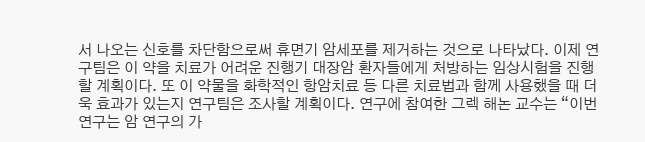서 나오는 신호를 차단함으로써 휴면기 암세포를 제거하는 것으로 나타났다. 이제 연구팀은 이 약을 치료가 어려운 진행기 대장암 환자들에게 처방하는 임상시험을 진행할 계획이다. 또 이 약물을 화학적인 항암치료 등 다른 치료법과 함께 사용했을 때 더욱 효과가 있는지 연구팀은 조사할 계획이다. 연구에 참여한 그렉 해논 교수는 “이번 연구는 암 연구의 가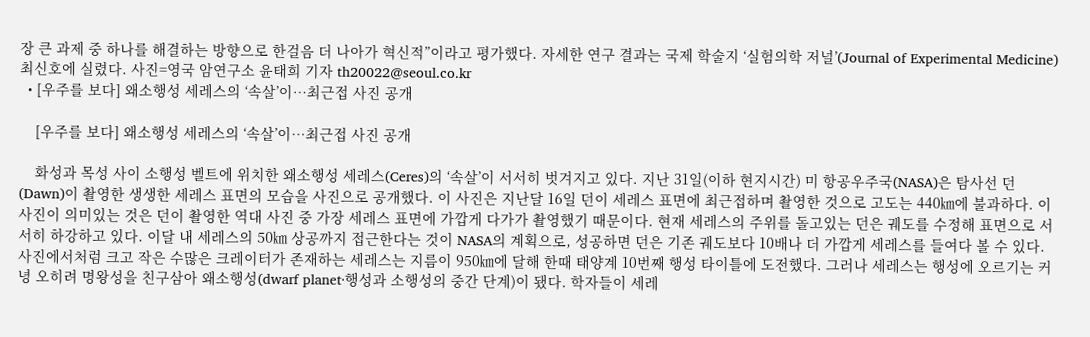장 큰 과제 중 하나를 해결하는 방향으로 한걸음 더 나아가 혁신적”이라고 평가했다. 자세한 연구 결과는 국제 학술지 ‘실험의학 저널’(Journal of Experimental Medicine) 최신호에 실렸다. 사진=영국 암연구소 윤태희 기자 th20022@seoul.co.kr
  • [우주를 보다] 왜소행성 세레스의 ‘속살’이…최근접 사진 공개

    [우주를 보다] 왜소행성 세레스의 ‘속살’이…최근접 사진 공개

    화성과 목성 사이 소행성 벨트에 위치한 왜소행성 세레스(Ceres)의 ‘속살’이 서서히 벗겨지고 있다. 지난 31일(이하 현지시간) 미 항공우주국(NASA)은 탐사선 던(Dawn)이 촬영한 생생한 세레스 표면의 모습을 사진으로 공개했다. 이 사진은 지난달 16일 던이 세레스 표면에 최근접하며 촬영한 것으로 고도는 440㎞에 불과하다. 이 사진이 의미있는 것은 던이 촬영한 역대 사진 중 가장 세레스 표면에 가깝게 다가가 촬영했기 때문이다. 현재 세레스의 주위를 돌고있는 던은 궤도를 수정해 표면으로 서서히 하강하고 있다. 이달 내 세레스의 50㎞ 상공까지 접근한다는 것이 NASA의 계획으로, 성공하면 던은 기존 궤도보다 10배나 더 가깝게 세레스를 들여다 볼 수 있다. 사진에서처럼 크고 작은 수많은 크레이터가 존재하는 세레스는 지름이 950㎞에 달해 한때 태양계 10번째 행성 타이틀에 도전했다. 그러나 세레스는 행성에 오르기는 커녕 오히려 명왕성을 친구삼아 왜소행성(dwarf planet·행성과 소행성의 중간 단계)이 됐다. 학자들이 세레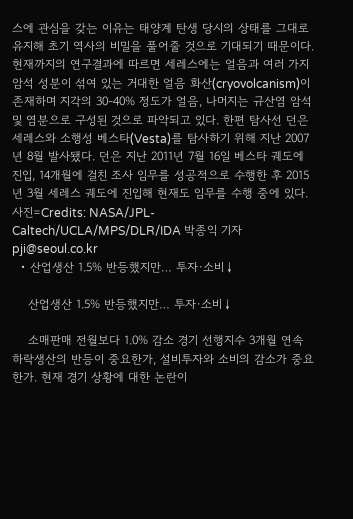스에 관심을 갖는 이유는 태양계 탄생 당시의 상태를 그대로 유지해 초기 역사의 비밀을 풀어줄 것으로 기대되기 때문이다. 현재까지의 연구결과에 따르면 세레스에는 얼음과 여러 가지 암석 성분이 섞여 있는 거대한 얼음 화산(cryovolcanism)이 존재하며 지각의 30-40% 정도가 얼음, 나머지는 규산염 암석 및 염분으로 구성된 것으로 파악되고 있다. 한편 탐사선 던은 세레스와 소행성 베스타(Vesta)를 탐사하기 위해 지난 2007년 8월 발사됐다. 던은 지난 2011년 7월 16일 베스타 궤도에 진입, 14개월에 걸친 조사 임무를 성공적으로 수행한 후 2015년 3월 세레스 궤도에 진입해 현재도 임무를 수행 중에 있다.    사진=Credits: NASA/JPL-Caltech/UCLA/MPS/DLR/IDA 박종익 기자 pji@seoul.co.kr
  • 산업생산 1.5% 반등했지만… 투자·소비↓

    산업생산 1.5% 반등했지만… 투자·소비↓

    소매판매 전월보다 1.0% 감소 경기 선행지수 3개월 연속 하락생산의 반등이 중요한가, 설비투자와 소비의 감소가 중요한가. 현재 경기 상황에 대한 논란이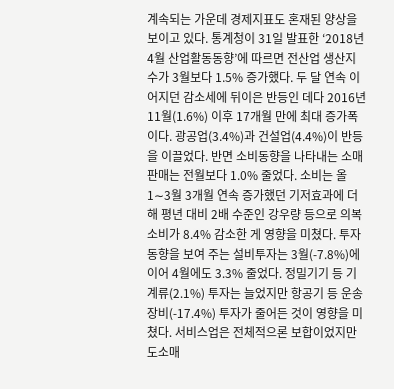계속되는 가운데 경제지표도 혼재된 양상을 보이고 있다. 통계청이 31일 발표한 ‘2018년 4월 산업활동동향’에 따르면 전산업 생산지수가 3월보다 1.5% 증가했다. 두 달 연속 이어지던 감소세에 뒤이은 반등인 데다 2016년 11월(1.6%) 이후 17개월 만에 최대 증가폭이다. 광공업(3.4%)과 건설업(4.4%)이 반등을 이끌었다. 반면 소비동향을 나타내는 소매판매는 전월보다 1.0% 줄었다. 소비는 올 1∼3월 3개월 연속 증가했던 기저효과에 더해 평년 대비 2배 수준인 강우량 등으로 의복 소비가 8.4% 감소한 게 영향을 미쳤다. 투자동향을 보여 주는 설비투자는 3월(-7.8%)에 이어 4월에도 3.3% 줄었다. 정밀기기 등 기계류(2.1%) 투자는 늘었지만 항공기 등 운송장비(-17.4%) 투자가 줄어든 것이 영향을 미쳤다. 서비스업은 전체적으론 보합이었지만 도소매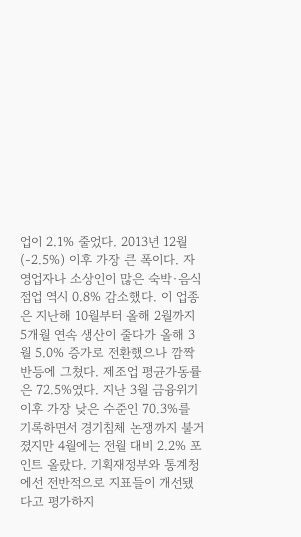업이 2.1% 줄었다. 2013년 12월(-2.5%) 이후 가장 큰 폭이다. 자영업자나 소상인이 많은 숙박·음식점업 역시 0.8% 감소했다. 이 업종은 지난해 10월부터 올해 2월까지 5개월 연속 생산이 줄다가 올해 3월 5.0% 증가로 전환했으나 깜짝 반등에 그쳤다. 제조업 평균가동률은 72.5%였다. 지난 3월 금융위기 이후 가장 낮은 수준인 70.3%를 기록하면서 경기침체 논쟁까지 불거졌지만 4월에는 전월 대비 2.2% 포인트 올랐다. 기획재정부와 통계청에선 전반적으로 지표들이 개선됐다고 평가하지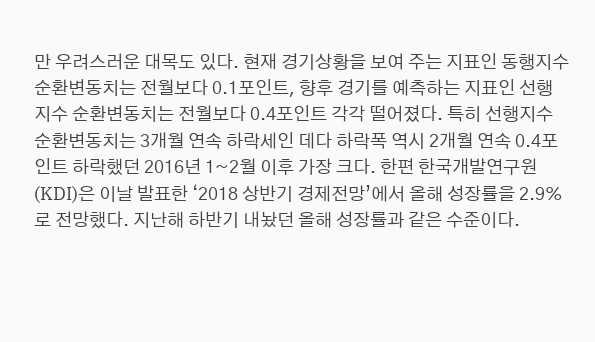만 우려스러운 대목도 있다. 현재 경기상황을 보여 주는 지표인 동행지수 순환변동치는 전월보다 0.1포인트, 향후 경기를 예측하는 지표인 선행지수 순환변동치는 전월보다 0.4포인트 각각 떨어졌다. 특히 선행지수 순환변동치는 3개월 연속 하락세인 데다 하락폭 역시 2개월 연속 0.4포인트 하락했던 2016년 1~2월 이후 가장 크다. 한편 한국개발연구원(KDI)은 이날 발표한 ‘2018 상반기 경제전망’에서 올해 성장률을 2.9%로 전망했다. 지난해 하반기 내놨던 올해 성장률과 같은 수준이다.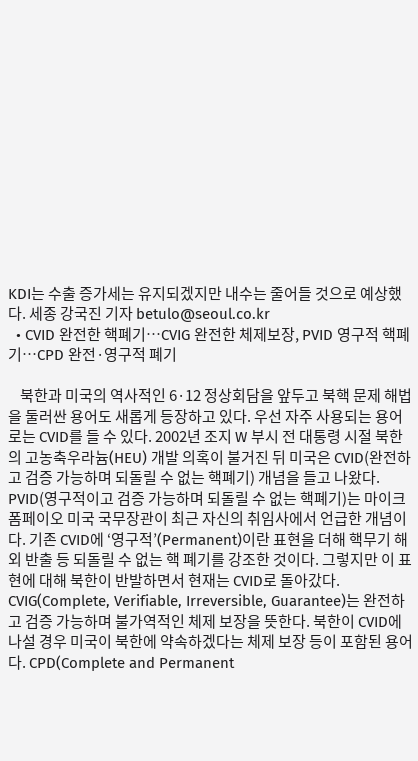KDI는 수출 증가세는 유지되겠지만 내수는 줄어들 것으로 예상했다. 세종 강국진 기자 betulo@seoul.co.kr
  • CVID 완전한 핵폐기…CVIG 완전한 체제보장, PVID 영구적 핵폐기…CPD 완전·영구적 폐기

    북한과 미국의 역사적인 6·12 정상회담을 앞두고 북핵 문제 해법을 둘러싼 용어도 새롭게 등장하고 있다. 우선 자주 사용되는 용어로는 CVID를 들 수 있다. 2002년 조지 W 부시 전 대통령 시절 북한의 고농축우라늄(HEU) 개발 의혹이 불거진 뒤 미국은 CVID(완전하고 검증 가능하며 되돌릴 수 없는 핵폐기) 개념을 들고 나왔다. PVID(영구적이고 검증 가능하며 되돌릴 수 없는 핵폐기)는 마이크 폼페이오 미국 국무장관이 최근 자신의 취임사에서 언급한 개념이다. 기존 CVID에 ‘영구적’(Permanent)이란 표현을 더해 핵무기 해외 반출 등 되돌릴 수 없는 핵 폐기를 강조한 것이다. 그렇지만 이 표현에 대해 북한이 반발하면서 현재는 CVID로 돌아갔다. CVIG(Complete, Verifiable, Irreversible, Guarantee)는 완전하고 검증 가능하며 불가역적인 체제 보장을 뜻한다. 북한이 CVID에 나설 경우 미국이 북한에 약속하겠다는 체제 보장 등이 포함된 용어다. CPD(Complete and Permanent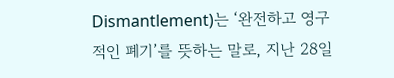Dismantlement)는 ‘완전하고 영구적인 폐기’를 뜻하는 말로, 지난 28일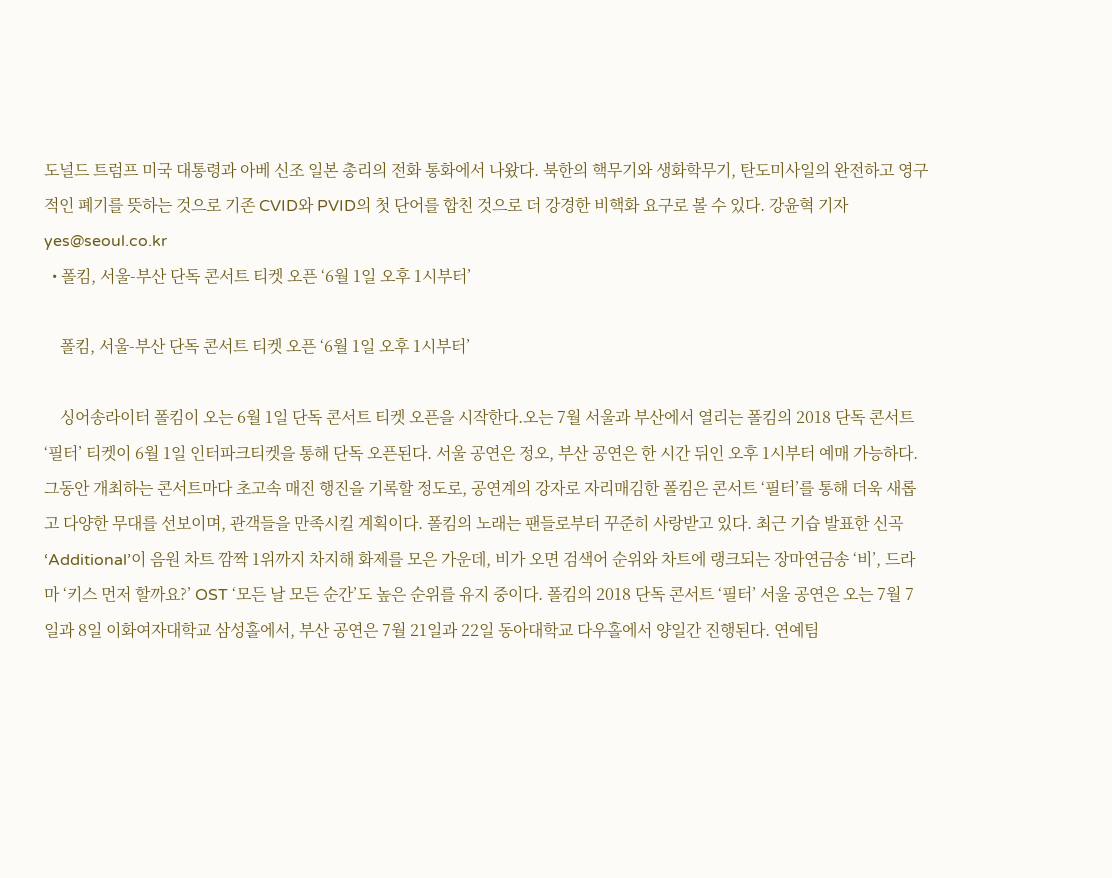도널드 트럼프 미국 대통령과 아베 신조 일본 총리의 전화 통화에서 나왔다. 북한의 핵무기와 생화학무기, 탄도미사일의 완전하고 영구적인 폐기를 뜻하는 것으로 기존 CVID와 PVID의 첫 단어를 합친 것으로 더 강경한 비핵화 요구로 볼 수 있다. 강윤혁 기자 yes@seoul.co.kr
  • 폴킴, 서울-부산 단독 콘서트 티켓 오픈 ‘6월 1일 오후 1시부터’

    폴킴, 서울-부산 단독 콘서트 티켓 오픈 ‘6월 1일 오후 1시부터’

    싱어송라이터 폴킴이 오는 6월 1일 단독 콘서트 티켓 오픈을 시작한다.오는 7월 서울과 부산에서 열리는 폴킴의 2018 단독 콘서트 ‘필터’ 티켓이 6월 1일 인터파크티켓을 통해 단독 오픈된다. 서울 공연은 정오, 부산 공연은 한 시간 뒤인 오후 1시부터 예매 가능하다. 그동안 개최하는 콘서트마다 초고속 매진 행진을 기록할 정도로, 공연계의 강자로 자리매김한 폴킴은 콘서트 ‘필터’를 통해 더욱 새롭고 다양한 무대를 선보이며, 관객들을 만족시킬 계획이다. 폴킴의 노래는 팬들로부터 꾸준히 사랑받고 있다. 최근 기습 발표한 신곡 ‘Additional’이 음원 차트 깜짝 1위까지 차지해 화제를 모은 가운데, 비가 오면 검색어 순위와 차트에 랭크되는 장마연금송 ‘비’, 드라마 ‘키스 먼저 할까요?’ OST ‘모든 날 모든 순간’도 높은 순위를 유지 중이다. 폴킴의 2018 단독 콘서트 ‘필터’ 서울 공연은 오는 7월 7일과 8일 이화여자대학교 삼성홀에서, 부산 공연은 7월 21일과 22일 동아대학교 다우홀에서 양일간 진행된다. 연예팀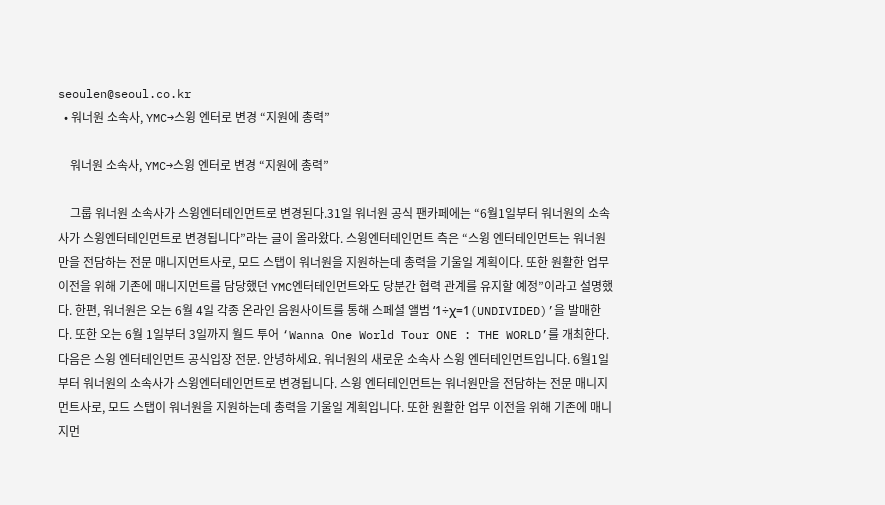seoulen@seoul.co.kr
  • 워너원 소속사, YMC→스윙 엔터로 변경 “지원에 총력”

    워너원 소속사, YMC→스윙 엔터로 변경 “지원에 총력”

    그룹 워너원 소속사가 스윙엔터테인먼트로 변경된다.31일 워너원 공식 팬카페에는 “6월1일부터 워너원의 소속사가 스윙엔터테인먼트로 변경됩니다”라는 글이 올라왔다. 스윙엔터테인먼트 측은 “스윙 엔터테인먼트는 워너원만을 전담하는 전문 매니지먼트사로, 모드 스탭이 워너원을 지원하는데 총력을 기울일 계획이다. 또한 원활한 업무 이전을 위해 기존에 매니지먼트를 담당했던 YMC엔터테인먼트와도 당분간 협력 관계를 유지할 예정”이라고 설명했다. 한편, 워너원은 오는 6월 4일 각종 온라인 음원사이트를 통해 스페셜 앨범 ‘1÷χ=1(UNDIVIDED)’을 발매한다. 또한 오는 6월 1일부터 3일까지 월드 투어 ‘Wanna One World Tour ONE : THE WORLD’를 개최한다. 다음은 스윙 엔터테인먼트 공식입장 전문. 안녕하세요. 워너원의 새로운 소속사 스윙 엔터테인먼트입니다. 6월1일부터 워너원의 소속사가 스윙엔터테인먼트로 변경됩니다. 스윙 엔터테인먼트는 워너원만을 전담하는 전문 매니지먼트사로, 모드 스탭이 워너원을 지원하는데 총력을 기울일 계획입니다. 또한 원활한 업무 이전을 위해 기존에 매니지먼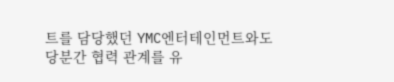트를 담당했던 YMC엔터테인먼트와도 당분간 협력 관계를 유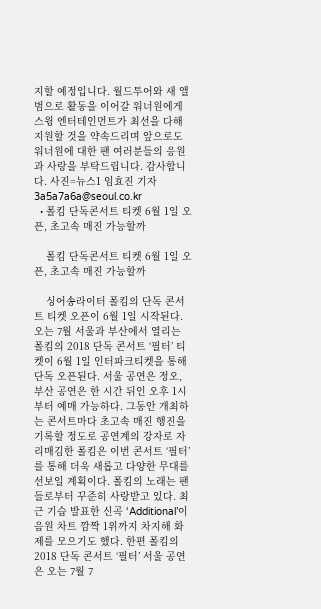지할 예정입니다. 월드투어와 새 앨범으로 활동을 이어갈 워너원에게 스윙 엔터테인먼트가 최선을 다해 지원할 것을 약속드리며 앞으로도 워너원에 대한 팬 여러분들의 응원과 사랑을 부탁드립니다. 감사합니다. 사진=뉴스1 임효진 기자 3a5a7a6a@seoul.co.kr
  • 폴킴 단독콘서트 티켓 6월 1일 오픈, 초고속 매진 가능할까

    폴킴 단독콘서트 티켓 6월 1일 오픈, 초고속 매진 가능할까

    싱어송라이터 폴킴의 단독 콘서트 티켓 오픈이 6월 1일 시작된다.오는 7월 서울과 부산에서 열리는 폴킴의 2018 단독 콘서트 ‘필터’ 티켓이 6월 1일 인터파크티켓을 통해 단독 오픈된다. 서울 공연은 정오, 부산 공연은 한 시간 뒤인 오후 1시부터 예매 가능하다. 그동안 개최하는 콘서트마다 초고속 매진 행진을 기록할 정도로 공연계의 강자로 자리매김한 폴킴은 이번 콘서트 ‘필터’를 통해 더욱 새롭고 다양한 무대를 선보일 계획이다. 폴킴의 노래는 팬들로부터 꾸준히 사랑받고 있다. 최근 기습 발표한 신곡 ‘Additional’이 음원 차트 깜짝 1위까지 차지해 화제를 모으기도 했다. 한편 폴킴의 2018 단독 콘서트 ‘필터’ 서울 공연은 오는 7월 7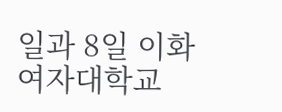일과 8일 이화여자대학교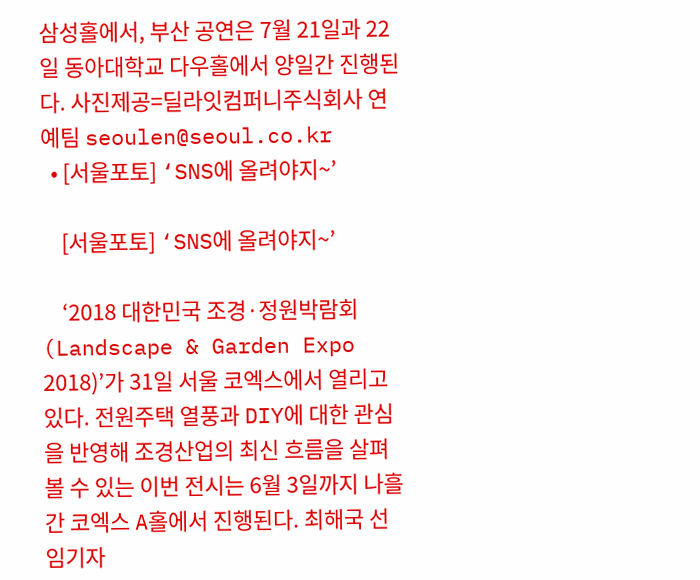삼성홀에서, 부산 공연은 7월 21일과 22일 동아대학교 다우홀에서 양일간 진행된다. 사진제공=딜라잇컴퍼니주식회사 연예팀 seoulen@seoul.co.kr
  • [서울포토] ‘SNS에 올려야지~’

    [서울포토] ‘SNS에 올려야지~’

    ‘2018 대한민국 조경·정원박람회(Landscape & Garden Expo 2018)’가 31일 서울 코엑스에서 열리고 있다. 전원주택 열풍과 DIY에 대한 관심을 반영해 조경산업의 최신 흐름을 살펴볼 수 있는 이번 전시는 6월 3일까지 나흘간 코엑스 A홀에서 진행된다. 최해국 선임기자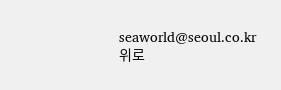seaworld@seoul.co.kr
위로